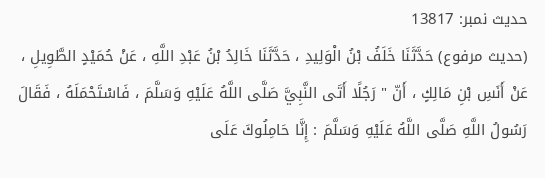حدیث نمبر: 13817
(حديث مرفوع) حَدَّثَنَا خَلَفُ بْنُ الْوَلِيدِ ، حَدَّثَنَا خَالِدُ بْنُ عَبْدِ اللَّهِ ، عَنْ حُمَيْدٍ الطَّوِيلِ ، عَنْ أَنَسِ بْنِ مَالِكٍ ، أَنّ " رَجُلًا أَتَى النَّبِيَّ صَلَّى اللَّهُ عَلَيْهِ وَسَلَّمَ ، فَاسْتَحْمَلَهُ ، فَقَالَ رَسُولُ اللَّهِ صَلَّى اللَّهُ عَلَيْهِ وَسَلَّمَ : إِنَّا حَامِلُوكَ عَلَى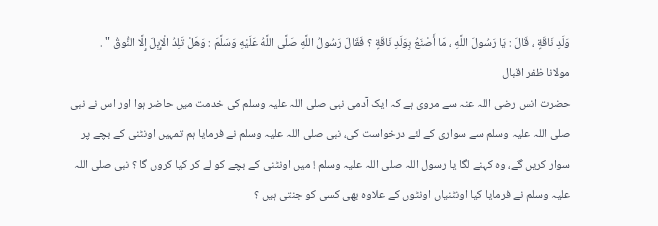وَلَدِ نَاقَةٍ ، قَالَ : يَا رَسُولَ اللَّهِ ، مَا أَصْنَعُ بِوَلَدِ نَاقَةٍ ؟ فَقَالَ رَسُولُ اللَّهِ صَلَّى اللَّهُ عَلَيْهِ وَسَلَّمَ : وَهَلْ تَلِدُ الْإِبِلَ إِلَّا النُّوقُ " .
مولانا ظفر اقبال
حضرت انس رضی اللہ عنہ سے مروی ہے کہ ایک آدمی نبی صلی اللہ علیہ وسلم کی خدمت میں حاضر ہوا اور اس نے نبی صلی اللہ علیہ وسلم سے سواری کے لئے درخواست کی، نبی صلی اللہ علیہ وسلم نے فرمایا ہم تمہیں اونٹنی کے بچے پر سوار کریں گے، وہ کہنے لگا یا رسول اللہ صلی اللہ علیہ وسلم ! میں اونٹنی کے بچے کو لے کر کیا کروں گا ؟ نبی صلی اللہ علیہ وسلم نے فرمایا کیا اونٹنیاں اونٹوں کے علاوہ بھی کسی کو جنتی ہیں ؟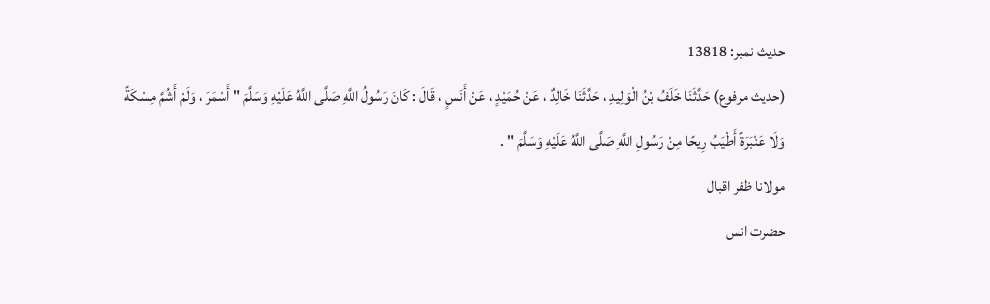حدیث نمبر: 13818
(حديث مرفوع) حَدَّثَنَا خَلَفُ بْنُ الْوَلِيدِ ، حَدَّثَنَا خَالِدٌ ، عَنْ حُمَيْدٍ ، عَنْ أَنَسٍ ، قَالَ : كَانَ رَسُولُ اللَّهِ صَلَّى اللَّهُ عَلَيْهِ وَسَلَّمَ " أَسْمَرَ ، وَلَمْ أَشُمَّ مِسْكَةً وَلَا عَنْبَرَةً أَطْيَبُ رِيحًا مِنْ رَسُولِ اللَّهِ صَلَّى اللَّهُ عَلَيْهِ وَسَلَّمَ " .
مولانا ظفر اقبال
حضرت انس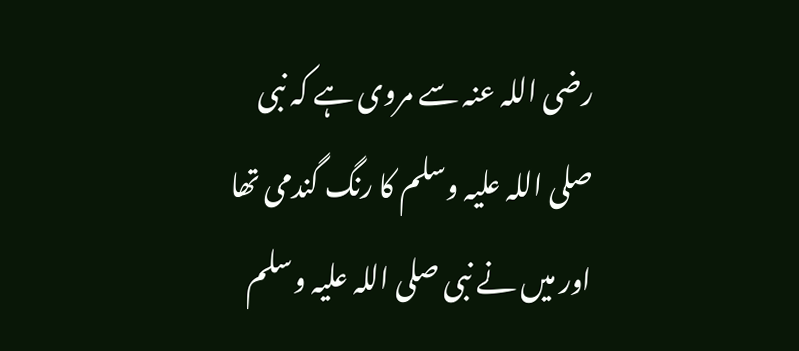رضی اللہ عنہ سے مروی ہے کہ نبی صلی اللہ علیہ وسلم کا رنگ گندمی تھا اور میں نے نبی صلی اللہ علیہ وسلم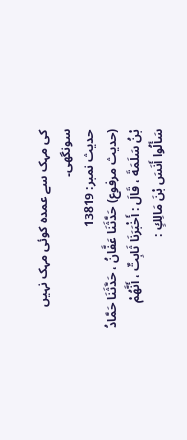کی مہک سے عمدہ کوئی مہک نہیں سونگھی۔
حدیث نمبر: 13819
(حديث مرفوع) حَدَّثَنَا عَفَّانُ ، حَدَّثَنَا حَمَّادُ بْنُ سَلَمَةَ ، قَالَ : أَخْبَرَنَا ثَابِتٌ ، أَنَّهُمْ سَأَلُوا أَنَسَ بْنَ مَالِكٍ :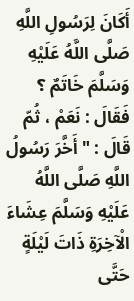أَكَانَ لِرَسُولِ اللَّهِ صَلَّى اللَّهُ عَلَيْهِ وَسَلَّمَ خَاتَمٌ ؟ فَقَالَ : نَعَمْ ، ثُمّ قَالَ : " أَخَّرَ رَسُولُ اللَّهِ صَلَّى اللَّهُ عَلَيْهِ وَسَلَّمَ عِشَاءَ الْآخِرَةِ ذَاتَ لَيْلَةٍ حَتَّى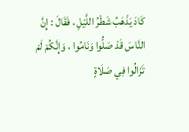كَادَ يَذْهَبُ شَطْرُ اللَّيْلِ ، فَقَالَ : إِنَّ النَّاسَ قَدْ صَلُّوا وَنَامُوا ، وَإِنَّكُمْ لَمْ تَزَالُوا فِي صَلَاةٍ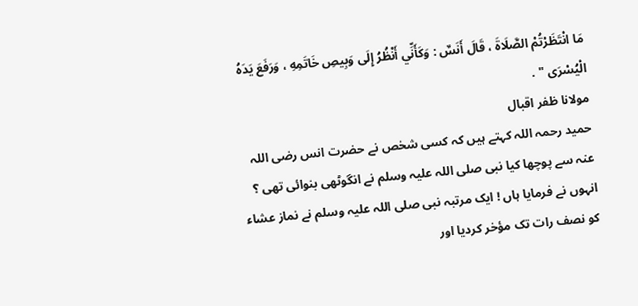مَا انْتَظَرْتُمْ الصَّلَاةَ ، قَالَ أَنَسٌ : وَكَأَنِّي أَنْظُرُ إِلَى وَبِيصِ خَاتَمِهِ ، وَرَفَعَ يَدَهُ الْيُسْرَى " .
مولانا ظفر اقبال
حمید رحمہ اللہ کہتے ہیں کہ کسی شخص نے حضرت انس رضی اللہ عنہ سے پوچھا کیا نبی صلی اللہ علیہ وسلم نے انگوٹھی بنوائی تھی ؟ انہوں نے فرمایا ہاں ! ایک مرتبہ نبی صلی اللہ علیہ وسلم نے نماز عشاء کو نصف رات تک مؤخر کردیا اور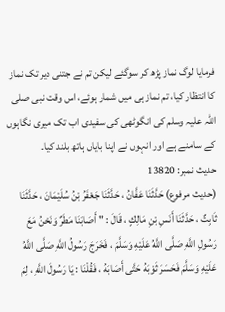فرمایا لوگ نماز پڑھ کر سوگئے لیکن تم نے جتنی دیر تک نماز کا انتظار کیا، تم نماز ہی میں شمار ہوئے، اس وقت نبی صلی اللہ علیہ وسلم کی انگوٹھی کی سفیدی اب تک میری نگاہوں کے سامنے ہے اور انہوں نے اپنا بایاں ہاتھ بلند کیا۔
حدیث نمبر: 13820
(حديث مرفوع) حَدَّثَنَا عَفَّانُ ، حَدَّثَنَا جَعْفَرُ بْنُ سُلَيْمَانَ ، حَدَّثَنَا ثَابِتٌ ، حَدَّثَنَا أَنَسِ بْنِ مَالِكٍ ، قَالَ : " أَصَابَنَا مَطَرٌ وَنَحْنُ مَعَ رَسُولِ اللَّهِ صَلَّى اللَّهُ عَلَيْهِ وَسَلَّمَ ، فَخَرَجَ رَسُولُ اللَّهِ صَلَّى اللَّهُ عَلَيْهِ وَسَلَّمَ فَحَسَرَ ثَوْبَهُ حَتَّى أَصَابَهُ ، فَقُلْنَا : يَا رَسُولَ اللَّهِ ، لِمَ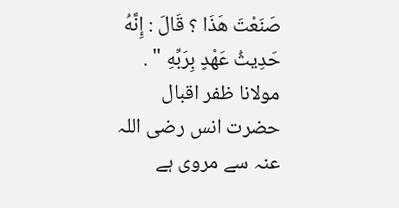صَنَعْتَ هَذَا ؟ قَالَ : إِنَّهُ حَدِيثُ عَهْدٍ بِرَبِّهِ " .
مولانا ظفر اقبال
حضرت انس رضی اللہ عنہ سے مروی ہے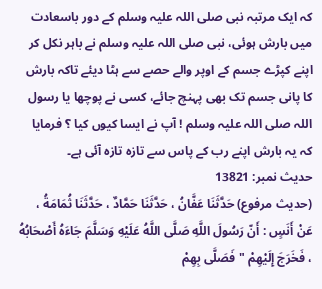کہ ایک مرتبہ نبی صلی اللہ علیہ وسلم کے دور باسعادت میں بارش ہوئی، نبی صلی اللہ علیہ وسلم نے باہر نکل کر اپنے کپڑے جسم کے اوپر والے حصے سے ہٹا دیئے تاکہ بارش کا پانی جسم تک بھی پہنچ جائے، کسی نے پوچھا یا رسول اللہ صلی اللہ علیہ وسلم ! آپ نے ایسا کیوں کیا ؟ فرمایا کہ یہ بارش اپنے رب کے پاس سے تازہ تازہ آئی ہے۔
حدیث نمبر: 13821
(حديث مرفوع) حَدَّثَنَا عَفَّانُ ، حَدَّثَنَا حَمَّادٌ ، حَدَّثَنَا ثُمَامَةُ ، عَنْ أَنَسٍ : أَنّ رَسُولَ اللَّهِ صَلَّى اللَّهُ عَلَيْهِ وَسَلَّمَ جَاءَهُ أَصْحَابُهُ ، فَخَرَجَ إِلَيْهِمْ " فَصَلَّى بِهِمْ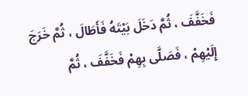فَخَفَّفَ ، ثُمَّ دَخَلَ بَيْتَهُ فَأَطَالَ ، ثُمَّ خَرَجَ إِلَيْهِمْ ، فَصَلَّى بِهِمْ فَخَفَّفَ ، ثُمَّ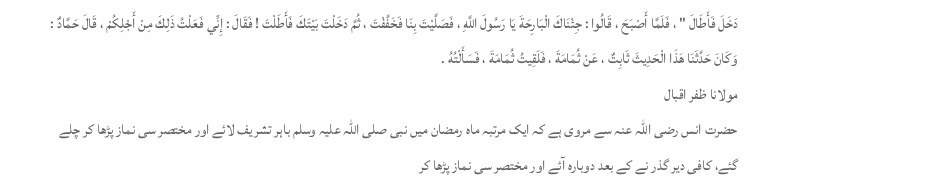دَخَلَ فَأَطَالَ " ، فَلَمَّا أَصْبَحَ ، قَالُوا : جِئْنَاكَ الْبَارِحَةَ يَا رَسُولَ اللَّهِ ، فَصَلَّيْتَ بِنَا فَخَفَّفْتَ ، ثُمَّ دَخَلْتَ بَيْتَكَ فَأَطَلْتَ ! فَقَالَ : إِنِّي فَعَلْتُ ذَلِكَ مِنْ أَجْلِكُمْ ، قَالَ حَمَّادٌ : وَكَانَ حَدَّثَنَا هَذَا الْحَدِيثَ ثَابِتٌ ، عَنْ ثُمَامَةَ ، فَلَقِيتُ ثُمَامَةَ ، فَسَأَلْتُهُ .
مولانا ظفر اقبال
حضرت انس رضی اللہ عنہ سے مروی ہے کہ ایک مرتبہ ماہ رمضان میں نبی صلی اللہ علیہ وسلم باہر تشریف لائے اور مختصر سی نماز پڑھا کر چلے گئے، کافی دیر گذر نے کے بعد دوبارہ آئے اور مختصر سی نماز پڑھا کر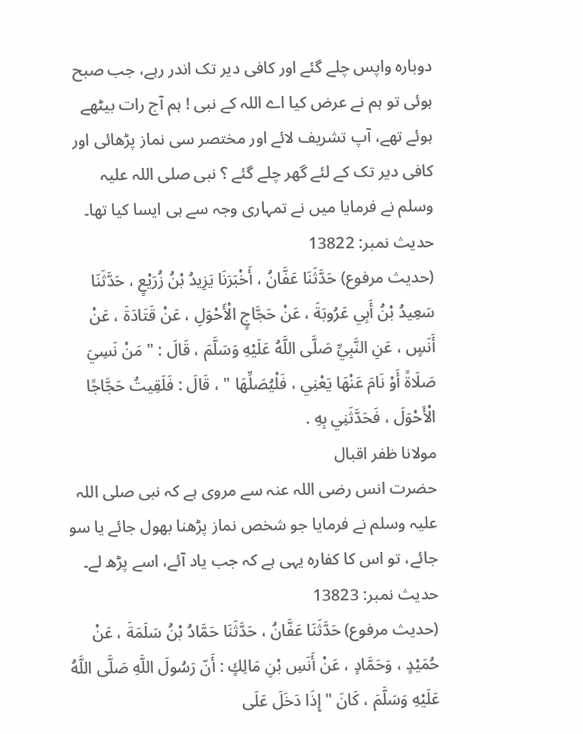دوبارہ واپس چلے گئے اور کافی دیر تک اندر رہے، جب صبح ہوئی تو ہم نے عرض کیا اے اللہ کے نبی ! ہم آج رات بیٹھے ہوئے تھے، آپ تشریف لائے اور مختصر سی نماز پڑھائی اور کافی دیر تک کے لئے گھر چلے گئے ؟ نبی صلی اللہ علیہ وسلم نے فرمایا میں نے تمہاری وجہ سے ہی ایسا کیا تھا۔
حدیث نمبر: 13822
(حديث مرفوع) حَدَّثَنَا عَفَّانُ ، أَخْبَرَنَا يَزِيدُ بْنُ زُرَيْعٍ ، حَدَّثَنَا سَعِيدُ بْنُ أَبِي عَرُوبَةَ ، عَنْ حَجَّاجٍ الْأَحْوَلِ ، عَنْ قَتَادَةَ ، عَنْ أَنَسٍ ، عَنِ النَّبِيِّ صَلَّى اللَّهُ عَلَيْهِ وَسَلَّمَ ، قَالَ : " مَنْ نَسِيَ صَلَاةً أَوْ نَامَ عَنْهَا يَعْنِي ، فَلْيُصَلِّهَا " ، قَالَ : فَلَقِيتُ حَجَّاجًا الْأَحْوَلَ ، فَحَدَّثَنِي بِهِ .
مولانا ظفر اقبال
حضرت انس رضی اللہ عنہ سے مروی ہے کہ نبی صلی اللہ علیہ وسلم نے فرمایا جو شخص نماز پڑھنا بھول جائے یا سو جائے، تو اس کا کفارہ یہی ہے کہ جب یاد آئے، اسے پڑھ لے۔
حدیث نمبر: 13823
(حديث مرفوع) حَدَّثَنَا عَفَّانُ ، حَدَّثَنَا حَمَّادُ بْنُ سَلَمَةَ ، عَنْ حُمَيْدٍ ، وَحَمَّادٍ ، عَنْ أَنَسِ بْنِ مَالِكٍ : أَنّ رَسُولَ اللَّهِ صَلَّى اللَّهُ عَلَيْهِ وَسَلَّمَ ، كَانَ " إِذَا دَخَلَ عَلَى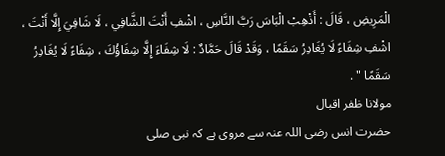الْمَرِيضِ ، قَالَ : أَذْهِبْ الْبَاسَ رَبَّ النَّاسِ ، اشْفِ أَنْتَ الشَّافِي ، لَا شَافِيَ إِلَّا أَنْتَ ، اشْفِ شِفَاءً لَا يُغَادِرُ سَقَمًا ، وَقَدْ قَالَ حَمَّادٌ : لَا شِفَاءَ إِلَّا شِفَاؤُكَ ، شِفَاءً لَا يُغَادِرُ سَقَمًا " .
مولانا ظفر اقبال
حضرت انس رضی اللہ عنہ سے مروی ہے کہ نبی صلی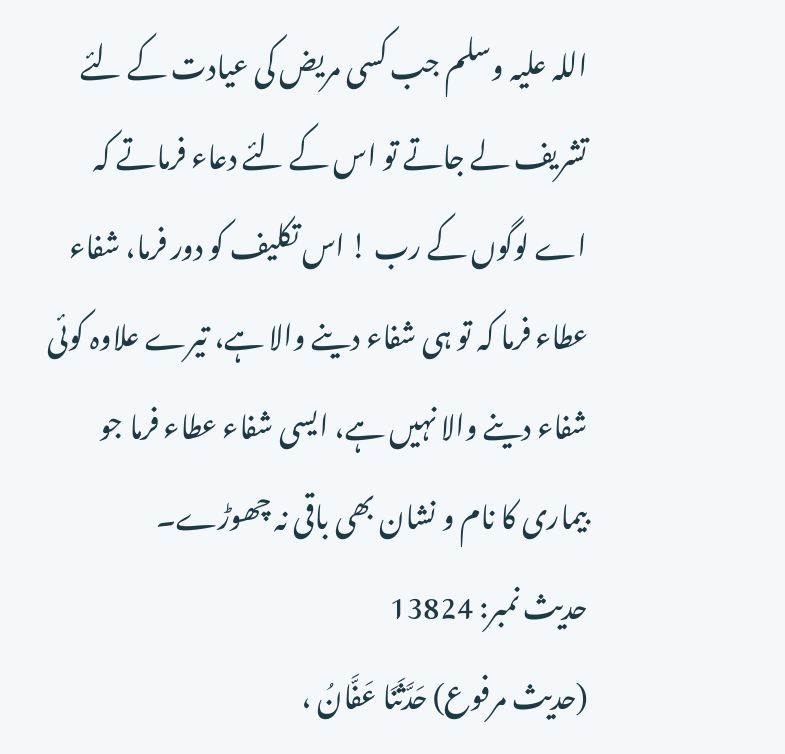اللہ علیہ وسلم جب کسی مریض کی عیادت کے لئے تشریف لے جاتے تو اس کے لئے دعاء فرماتے کہ اے لوگوں کے رب ! اس تکلیف کو دور فرما، شفاء عطاء فرما کہ تو ہی شفاء دینے والا ہے، تیرے علاوہ کوئی شفاء دینے والا نہیں ہے، ایسی شفاء عطاء فرما جو بیماری کا نام و نشان بھی باقی نہ چھوڑے۔
حدیث نمبر: 13824
(حديث مرفوع) حَدَّثَنَا عَفَّانُ ،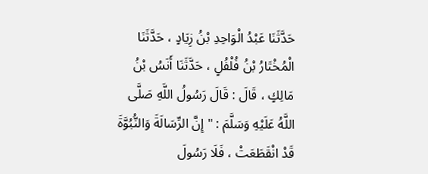حَدَّثَنَا عَبْدُ الْوَاحِدِ بْنُ زِيَادٍ ، حَدَّثَنَا الْمُخْتَارُ بْنُ فُلْفُلٍ ، حَدَّثَنَا أَنَسُ بْنُ مَالِكٍ ، قَالَ : قَالَ رَسُولُ اللَّهِ صَلَّى اللَّهُ عَلَيْهِ وَسَلَّمَ : " إِنَّ الرِّسَالَةَ وَالنُّبُوَّةَ قَدْ انْقَطَعَتْ ، فَلَا رَسُولَ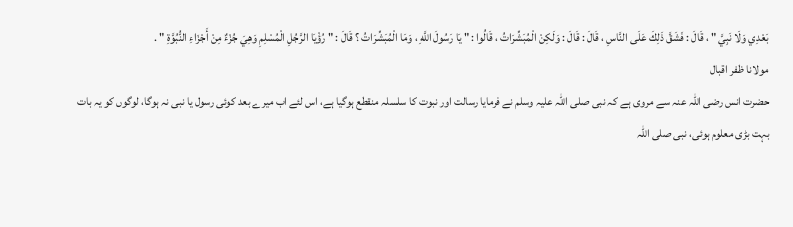بَعْدِي وَلَا نَبِيَّ " ، قَالَ : فَشَقَّ ذَلِكَ عَلَى النَّاسِ ، قَالَ : قَالَ : وَلَكِنْ الْمُبَشِّرَاتُ ، قَالُوا : " يَا رَسُولَ اللَّهِ ، وَمَا الْمُبَشِّرَاتُ ؟ قَالَ : " رُؤْيَا الرَّجُلِ الْمُسْلِمِ وَهِيَ جُزْءٌ مِنْ أَجْزَاءِ النُّبُوَّةِ " .
مولانا ظفر اقبال
حضرت انس رضی اللہ عنہ سے مروی ہے کہ نبی صلی اللہ علیہ وسلم نے فرمایا رسالت اور نبوت کا سلسلہ منقطع ہوگیا ہے، اس لئے اب میرے بعد کوئی رسول یا نبی نہ ہوگا، لوگوں کو یہ بات بہت بڑی معلوم ہوئی، نبی صلی اللہ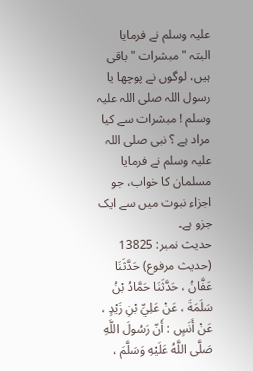علیہ وسلم نے فرمایا البتہ " مبشرات " باقی ہیں، لوگوں نے پوچھا یا رسول اللہ صلی اللہ علیہ وسلم ! مبشرات سے کیا مراد ہے ؟ نبی صلی اللہ علیہ وسلم نے فرمایا مسلمان کا خواب، جو اجزاء نبوت میں سے ایک جزو ہے۔
حدیث نمبر: 13825
(حديث مرفوع) حَدَّثَنَا عَفَّانُ ، حَدَّثَنَا حَمَّادُ بْنُ سَلَمَةَ ، عَنْ عَلِيِّ بْنِ زَيْدٍ ، عَنْ أَنَسٍ : أَنّ رَسُولَ اللَّهِ صَلَّى اللَّهُ عَلَيْهِ وَسَلَّمَ ،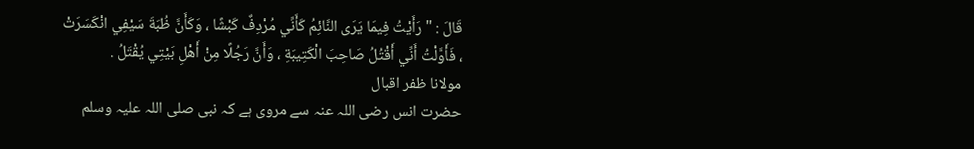قَالَ : " رَأَيْتُ فِيمَا يَرَى النَّائِمُ كَأَنِّي مُرْدِفٌ كَبْشًا ، وَكَأَنَّ ظُبَةَ سَيْفِي انْكَسَرَتْ ، فَأَوَّلْتُ أَنِّي أَقْتُلُ صَاحِبَ الْكَتِيبَةِ ، وَأَنَّ رَجُلًا مِنْ أَهْلِ بَيْتِي يُقْتَلُ .
مولانا ظفر اقبال
حضرت انس رضی اللہ عنہ سے مروی ہے کہ نبی صلی اللہ علیہ وسلم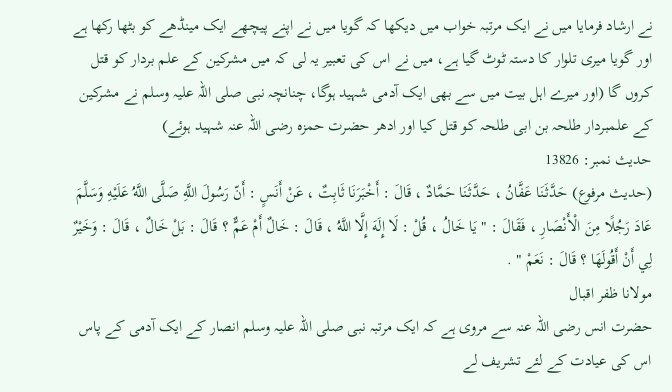نے ارشاد فرمایا میں نے ایک مرتبہ خواب میں دیکھا کہ گویا میں نے اپنے پیچھے ایک مینڈھے کو بٹھا رکھا ہے اور گویا میری تلوار کا دستہ ٹوٹ گیا ہے، میں نے اس کی تعبیر یہ لی کہ میں مشرکین کے علم بردار کو قتل کروں گا (اور میرے اہل بیت میں سے بھی ایک آدمی شہید ہوگا، چنانچہ نبی صلی اللہ علیہ وسلم نے مشرکین کے علمبردار طلحہ بن ابی طلحہ کو قتل کیا اور ادھر حضرت حمزہ رضی اللہ عنہ شہید ہوئے)
حدیث نمبر: 13826
(حديث مرفوع) حَدَّثَنَا عَفَّانُ ، حَدَّثَنَا حَمَّادٌ ، قَالَ : أَخْبَرَنَا ثَابِتٌ ، عَنْ أَنَسٍ : أَنّ رَسُولَ اللَّهِ صَلَّى اللَّهُ عَلَيْهِ وَسَلَّمَ عَادَ رَجُلًا مِنَ الْأَنْصَارِ ، فَقَالَ : " يَا خَالُ ، قُلْ : لَا إِلَهَ إِلَّا اللَّهُ ، قَالَ : خَالٌ أَمْ عَمٌّ ؟ قَالَ : بَلْ خَالٌ ، قَالَ : وَخَيْرٌ لِي أَنْ أَقُولَهَا ؟ قَالَ : نَعَمْ " .
مولانا ظفر اقبال
حضرت انس رضی اللہ عنہ سے مروی ہے کہ ایک مرتبہ نبی صلی اللہ علیہ وسلم انصار کے ایک آدمی کے پاس اس کی عیادت کے لئے تشریف لے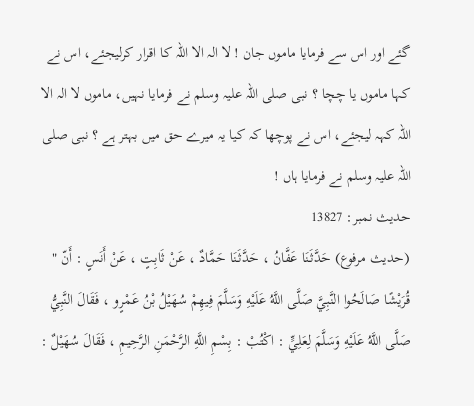گئے اور اس سے فرمایا ماموں جان ! لا الہ الا اللہ کا اقرار کرلیجئے، اس نے کہا ماموں یا چچا ؟ نبی صلی اللہ علیہ وسلم نے فرمایا نہیں، ماموں لا الہ الا اللہ کہہ لیجئے، اس نے پوچھا کہ کیا یہ میرے حق میں بہتر ہے ؟ نبی صلی اللہ علیہ وسلم نے فرمایا ہاں !
حدیث نمبر: 13827
(حديث مرفوع) حَدَّثَنَا عَفَّانُ ، حَدَّثَنَا حَمَّادٌ ، عَنْ ثَابِتٍ ، عَنْ أَنَسٍ : أَنّ " قُرَيْشًا صَالَحُوا النَّبِيَّ صَلَّى اللَّهُ عَلَيْهِ وَسَلَّمَ فِيهِمْ سُهَيْلُ بْنُ عَمْرٍو ، فَقَالَ النَّبِيُّ صَلَّى اللَّهُ عَلَيْهِ وَسَلَّمَ لِعَلِيٍّ : اكْتُبْ : بِسْمِ اللَّهِ الرَّحْمَنِ الرَّحِيمِ ، فَقَالَ سُهَيْلٌ :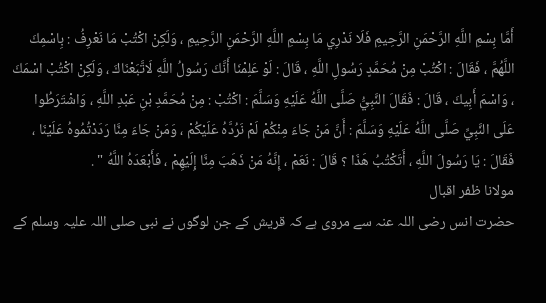أَمَّا بِسْمِ اللَّهِ الرَّحْمَنِ الرَّحِيمِ فَلَا نَدْرِي مَا بِسْمِ اللَّهِ الرَّحْمَنِ الرَّحِيمِ ، وَلَكِنْ اكْتُبْ مَا نَعْرِفُ : بِاسْمِكَ اللَّهُمَّ ، فَقَالَ : اكْتُبْ مِنْ مُحَمَّدٍ رَسُولِ اللَّهِ ، قَالَ : لَوْ عَلِمْنَا أَنَّكَ رَسُولُ اللَّهِ لَاتَّبَعْنَاكَ ، وَلَكِنْ اكْتُبْ اسْمَكَ ، وَاسْمَ أَبِيكَ ، قَالَ : فَقَالَ النَّبِيُّ صَلَّى اللَّهُ عَلَيْهِ وَسَلَّمَ : اكْتُبْ : مِنْ مُحَمَّدِ بْنِ عَبْدِ اللَّهِ ، وَاشْتَرَطُوا عَلَى النَّبِيِّ صَلَّى اللَّهُ عَلَيْهِ وَسَلَّمَ : أَنَّ مَنْ جَاءَ مِنْكُمْ لَمْ نَرُدَّهُ عَلَيْكُمْ ، وَمَنْ جَاءَ مِنَّا رَدَدْتُمُوهُ عَلَيْنَا ، فَقَالَ : يَا رَسُولَ اللَّهِ ، أَتَكْتُبُ هَذَا ؟ قَالَ : نَعَمْ ، إِنَّهُ مَنْ ذَهَبَ مِنَّا إِلَيْهِمْ ، فَأَبْعَدَهُ اللَّهُ " .
مولانا ظفر اقبال
حضرت انس رضی اللہ عنہ سے مروی ہے کہ قریش کے جن لوگوں نے نبی صلی اللہ علیہ وسلم کے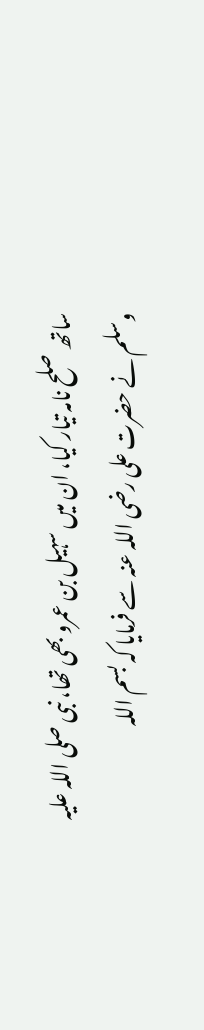ساتھ صلح نامہ تیار کیا، ان میں سہیل بن عمرو بھی تھا، نبی صلی اللہ علیہ وسلم نے حضرت علی رضی اللہ عنہ سے فرمایا کہ بسم اللہ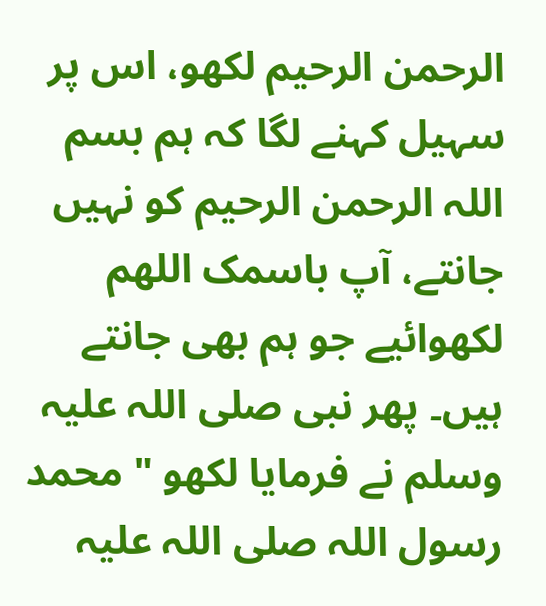الرحمن الرحیم لکھو، اس پر سہیل کہنے لگا کہ ہم بسم اللہ الرحمن الرحیم کو نہیں جانتے، آپ باسمک اللھم لکھوائیے جو ہم بھی جانتے ہیں۔ پھر نبی صلی اللہ علیہ وسلم نے فرمایا لکھو " محمد رسول اللہ صلی اللہ علیہ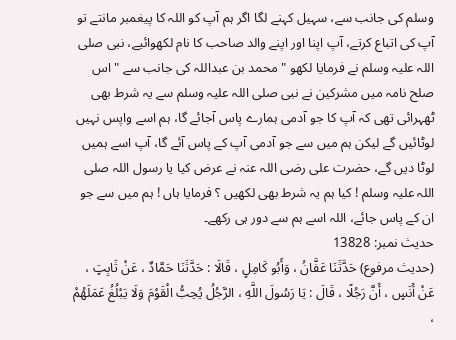وسلم کی جانب سے، سہیل کہنے لگا اگر ہم آپ کو اللہ کا پیغمبر مانتے تو آپ کی اتباع کرتے، آپ اپنا اور اپنے والد صاحب کا نام لکھوائیے، نبی صلی اللہ علیہ وسلم نے فرمایا لکھو " محمد بن عبداللہ کی جانب سے " اس صلح نامہ میں مشرکین نے نبی صلی اللہ علیہ وسلم سے یہ شرط بھی ٹھہرائی تھی کہ آپ کا جو آدمی ہمارے پاس آجائے گا، ہم اسے واپس نہیں لوٹائیں گے لیکن ہم میں سے جو آدمی آپ کے پاس آئے گا، آپ اسے ہمیں لوٹا دیں گے، حضرت علی رضی اللہ عنہ نے عرض کیا یا رسول اللہ صلی اللہ علیہ وسلم ! کیا ہم یہ شرط بھی لکھیں ؟ فرمایا ہاں ! ہم میں سے جو ان کے پاس جائے، اللہ اسے ہم سے دور ہی رکھے۔
حدیث نمبر: 13828
(حديث مرفوع) حَدَّثَنَا عَفَّانُ ، وَأَبُو كَامِلٍ ، قَالَا : حَدَّثَنَا حَمَّادٌ ، عَنْ ثَابِتٍ ، عَنْ أَنَسٍ ، أَنَّ رَجُلًا ، قَالَ : يَا رَسُولَ اللَّهِ ، الرَّجُلُ يُحِبُّ الْقَوْمَ وَلَا يَبْلُغُ عَمَلَهُمْ ،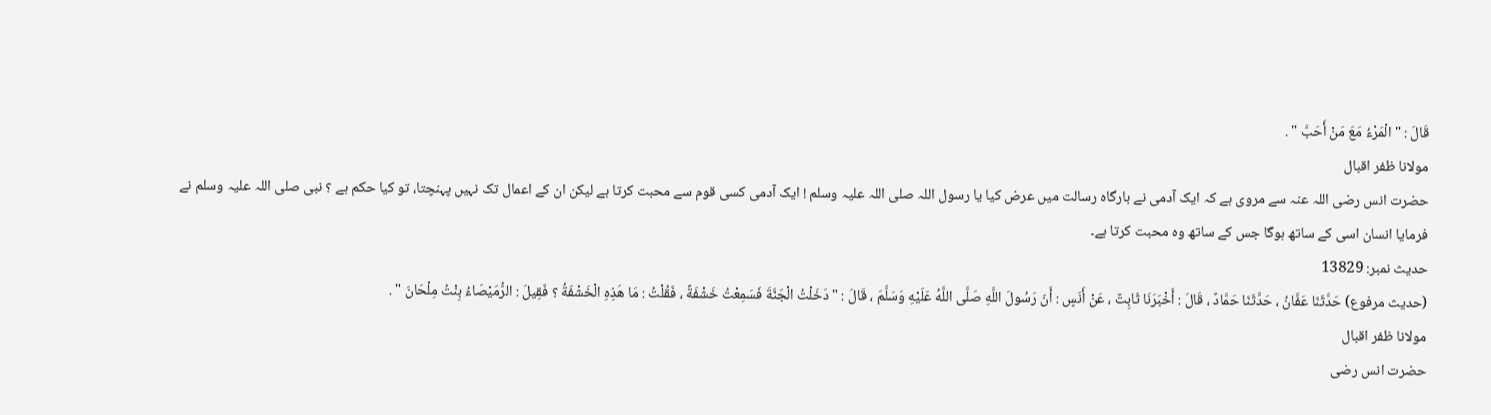قَالَ : " الْمَرْءُ مَعَ مَنْ أَحَبَّ " .
مولانا ظفر اقبال
حضرت انس رضی اللہ عنہ سے مروی ہے کہ ایک آدمی نے بارگاہ رسالت میں عرض کیا یا رسول اللہ صلی اللہ علیہ وسلم ! ایک آدمی کسی قوم سے محبت کرتا ہے لیکن ان کے اعمال تک نہیں پہنچتا، تو کیا حکم ہے ؟ نبی صلی اللہ علیہ وسلم نے فرمایا انسان اسی کے ساتھ ہوگا جس کے ساتھ وہ محبت کرتا ہے۔
حدیث نمبر: 13829
(حديث مرفوع) حَدَّثَنَا عَفَّانُ ، حَدَّثَنَا حَمَّادٌ ، قَالَ : أَخْبَرَنَا ثَابِتٌ ، عَنْ أَنَسٍ : أَنّ رَسُولَ اللَّهِ صَلَّى اللَّهُ عَلَيْهِ وَسَلَّمَ ، قَالَ : " دَخَلْتُ الْجَنَّةَ فَسَمِعْتُ خَشْفَةً ، فَقُلْتُ : مَا هَذِهِ الْخَشْفَةُ ؟ فَقِيلَ : الرُّمَيْصَاءُ بِنْتُ مِلْحَانَ " .
مولانا ظفر اقبال
حضرت انس رضی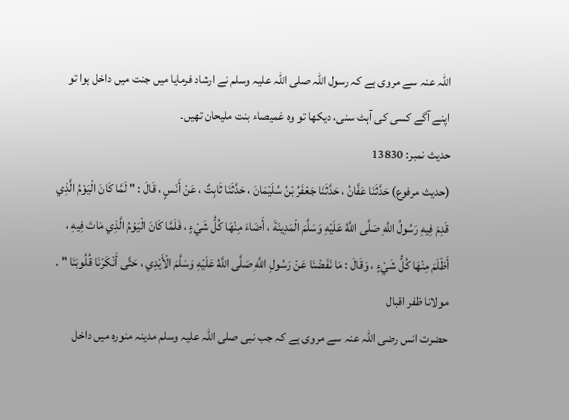اللہ عنہ سے مروی ہے کہ رسول اللہ صلی اللہ علیہ وسلم نے ارشاد فرمایا میں جنت میں داخل ہوا تو اپنے آگے کسی کی آہٹ سنی، دیکھا تو وہ غمیصاء بنت ملیحان تھیں۔
حدیث نمبر: 13830
(حديث مرفوع) حَدَّثَنَا عَفَّانُ ، حَدَّثَنَا جَعْفَرُ بْنُ سُلَيْمَانَ ، حَدَّثَنَا ثَابِتٌ ، عَنْ أَنَسٍ ، قَالَ : " لَمَّا كَانَ الْيَوْمُ الَّذِي قَدِمَ فِيهِ رَسُولُ اللَّهِ صَلَّى اللَّهُ عَلَيْهِ وَسَلَّمَ الْمَدِينَةَ ، أَضَاءَ مِنْهَا كُلُّ شَيْءٍ ، فَلَمَّا كَانَ الْيَوْمُ الَّذِي مَاتَ فِيهِ ، أَظْلَمَ مِنْهَا كُلُّ شَيْءٍ ، وَقَالَ : مَا نَفَضْنَا عَنْ رَسُولِ اللَّهِ صَلَّى اللَّهُ عَلَيْهِ وَسَلَّمَ الْأَيْدِي ، حَتَّى أَنْكَرْنَا قُلُوبَنَا " .
مولانا ظفر اقبال
حضرت انس رضی اللہ عنہ سے مروی ہے کہ جب نبی صلی اللہ علیہ وسلم مدینہ منورہ میں داخل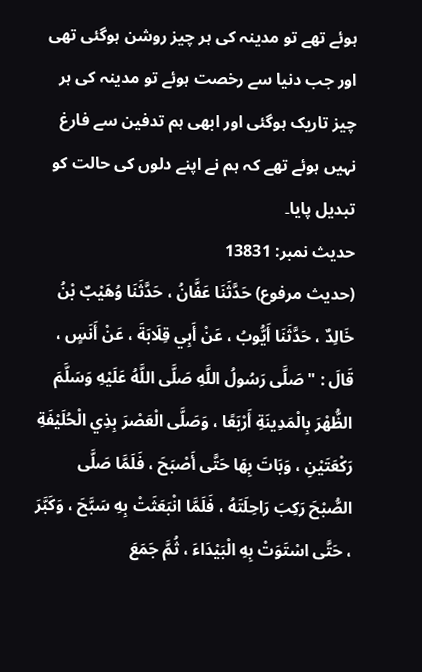ہوئے تھے تو مدینہ کی ہر چیز روشن ہوگئی تھی اور جب دنیا سے رخصت ہوئے تو مدینہ کی ہر چیز تاریک ہوگئی اور ابھی ہم تدفین سے فارغ نہیں ہوئے تھے کہ ہم نے اپنے دلوں کی حالت کو تبدیل پایا۔
حدیث نمبر: 13831
(حديث مرفوع) حَدَّثَنَا عَفَّانُ ، حَدَّثَنَا وُهَيْبٌ بْنُ خَالِدٌ ، حَدَّثَنَا أَيُّوبُ ، عَنْ أَبِي قِلَابَةَ ، عَنْ أَنَسٍ ، قَالَ : " صَلَّى رَسُولُ اللَّهِ صَلَّى اللَّهُ عَلَيْهِ وَسَلَّمَ الظُّهْرَ بِالْمَدِينَةِ أَرْبَعًا ، وَصَلَّى الْعَصْرَ بِذِي الْحُلَيْفَةِ رَكْعَتَيْنِ ، وَبَاتَ بِهَا حَتَّى أَصْبَحَ ، فَلَمَّا صَلَّى الصُّبْحَ رَكِبَ رَاحِلَتَهُ ، فَلَمَّا انْبَعَثَتْ بِهِ سَبَّحَ ، وَكَبَّرَ ، حَتَّى اسْتَوَتْ بِهِ الْبَيْدَاءَ ، ثُمَّ جَمَعَ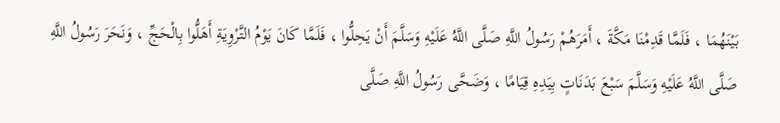بَيْنَهُمَا ، فَلَمَّا قَدِمْنَا مَكَّةَ ، أَمَرَهُمْ رَسُولُ اللَّهِ صَلَّى اللَّهُ عَلَيْهِ وَسَلَّمَ أَنْ يَحِلُّوا ، فَلَمَّا كَانَ يَوْمُ التَّرْوِيَةِ أَهَلُّوا بِالْحَجِّ ، وَنَحَرَ رَسُولُ اللَّهِ صَلَّى اللَّهُ عَلَيْهِ وَسَلَّمَ سَبْعَ بَدَنَاتٍ بِيَدِهِ قِيَامًا ، وَضَحَّى رَسُولُ اللَّهِ صَلَّى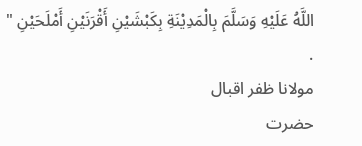اللَّهُ عَلَيْهِ وَسَلَّمَ بِالْمَدِيْنَةِ بِكَبْشَيْنِ أَقْرَنَيْنِ أَمْلَحَيْنِ " .
مولانا ظفر اقبال
حضرت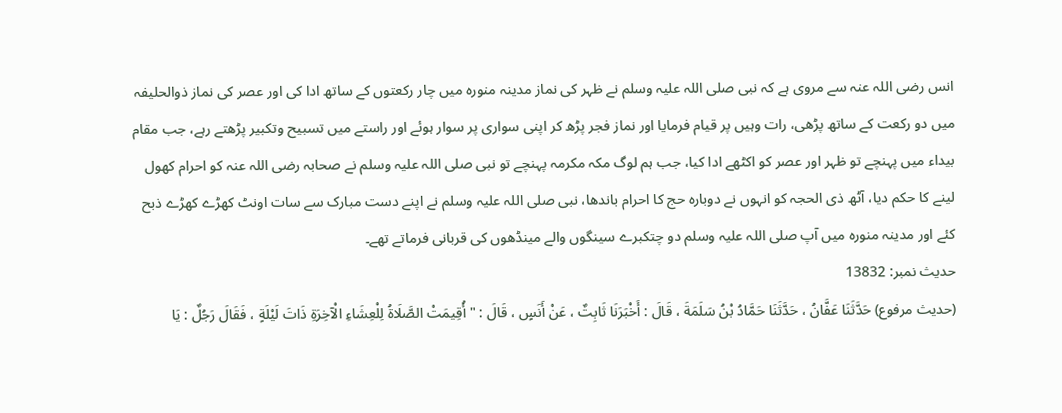انس رضی اللہ عنہ سے مروی ہے کہ نبی صلی اللہ علیہ وسلم نے ظہر کی نماز مدینہ منورہ میں چار رکعتوں کے ساتھ ادا کی اور عصر کی نماز ذوالحلیفہ میں دو رکعت کے ساتھ پڑھی، رات وہیں پر قیام فرمایا اور نماز فجر پڑھ کر اپنی سواری پر سوار ہوئے اور راستے میں تسبیح وتکبیر پڑھتے رہے، جب مقام بیداء میں پہنچے تو ظہر اور عصر کو اکٹھے ادا کیا، جب ہم لوگ مکہ مکرمہ پہنچے تو نبی صلی اللہ علیہ وسلم نے صحابہ رضی اللہ عنہ کو احرام کھول لینے کا حکم دیا، آٹھ ذی الحجہ کو انہوں نے دوبارہ حج کا احرام باندھا، نبی صلی اللہ علیہ وسلم نے اپنے دست مبارک سے سات اونٹ کھڑے کھڑے ذبح کئے اور مدینہ منورہ میں آپ صلی اللہ علیہ وسلم دو چتکبرے سینگوں والے مینڈھوں کی قربانی فرماتے تھے۔
حدیث نمبر: 13832
(حديث مرفوع) حَدَّثَنَا عَفَّانُ ، حَدَّثَنَا حَمَّادُ بْنُ سَلَمَةَ ، قَالَ : أَخْبَرَنَا ثَابِتٌ ، عَنْ أَنَسٍ ، قَالَ : " أُقِيمَتْ الصَّلَاةُ لِلْعِشَاءِ الْآخِرَةِ ذَاتَ لَيْلَةٍ ، فَقَالَ رَجُلٌ : يَا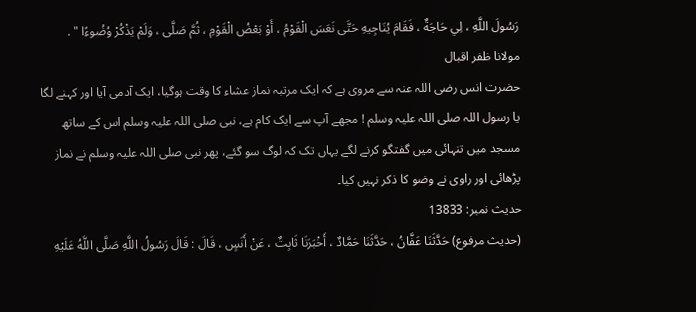رَسُولَ اللَّهِ ، لِي حَاجَةٌ ، فَقَامَ يُنَاجِيهِ حَتَّى نَعَسَ الْقَوْمُ ، أَوْ بَعْضُ الْقَوْمِ ، ثُمَّ صَلَّى ، وَلَمْ يَذْكُرْ وُضُوءًا " .
مولانا ظفر اقبال
حضرت انس رضی اللہ عنہ سے مروی ہے کہ ایک مرتبہ نماز عشاء کا وقت ہوگیا، ایک آدمی آیا اور کہنے لگا یا رسول اللہ صلی اللہ علیہ وسلم ! مجھے آپ سے ایک کام ہے، نبی صلی اللہ علیہ وسلم اس کے ساتھ مسجد میں تنہائی میں گفتگو کرنے لگے یہاں تک کہ لوگ سو گئے، پھر نبی صلی اللہ علیہ وسلم نے نماز پڑھائی اور راوی نے وضو کا ذکر نہیں کیا۔
حدیث نمبر: 13833
(حديث مرفوع) حَدَّثَنَا عَفَّانُ ، حَدَّثَنَا حَمَّادٌ ، أَخْبَرَنَا ثَابِتٌ ، عَنْ أَنَسٍ ، قَالَ : قَالَ رَسُولُ اللَّهِ صَلَّى اللَّهُ عَلَيْهِ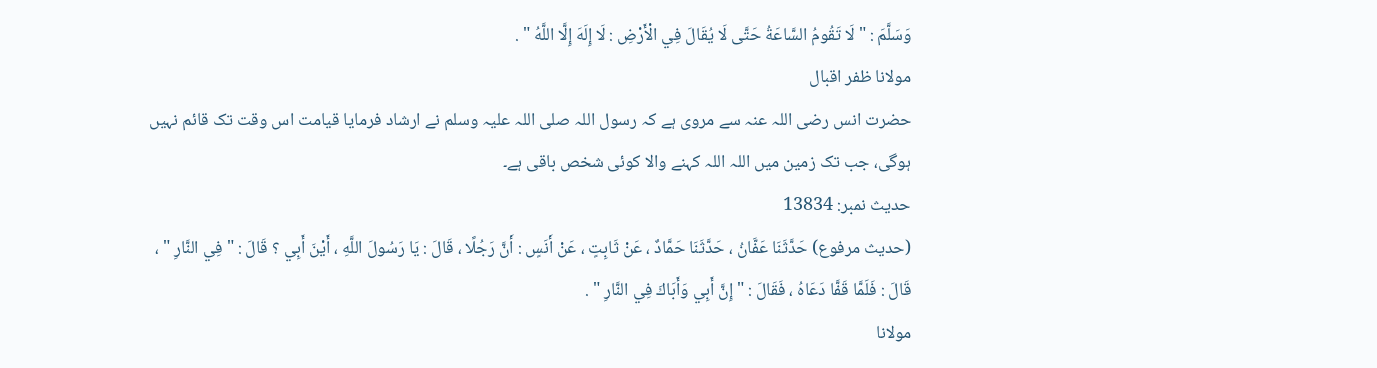وَسَلَّمَ : " لَا تَقُومُ السَّاعَةُ حَتَّى لَا يُقَالَ فِي الْأَرْضِ : لَا إِلَهَ إِلَّا اللَّهُ " .
مولانا ظفر اقبال
حضرت انس رضی اللہ عنہ سے مروی ہے کہ رسول اللہ صلی اللہ علیہ وسلم نے ارشاد فرمایا قیامت اس وقت تک قائم نہیں ہوگی، جب تک زمین میں اللہ اللہ کہنے والا کوئی شخص باقی ہے۔
حدیث نمبر: 13834
(حديث مرفوع) حَدَّثَنَا عَفَّانُ ، حَدَّثَنَا حَمَّادٌ ، عَنْ ثَابِتٍ ، عَنْ أَنَسٍ : أَنَّ رَجُلًا ، قَالَ : يَا رَسُولَ اللَّهِ ، أَيْنَ أَبِي ؟ قَالَ : " فِي النَّارِ " ، قَالَ : فَلَمَّا قَفَّا دَعَاهُ ، فَقَالَ : " إِنَّ أَبِي وَأَبَاكَ فِي النَّارِ " .
مولانا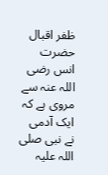ظفر اقبال
حضرت انس رضی اللہ عنہ سے مروی ہے کہ ایک آدمی نے نبی صلی اللہ علیہ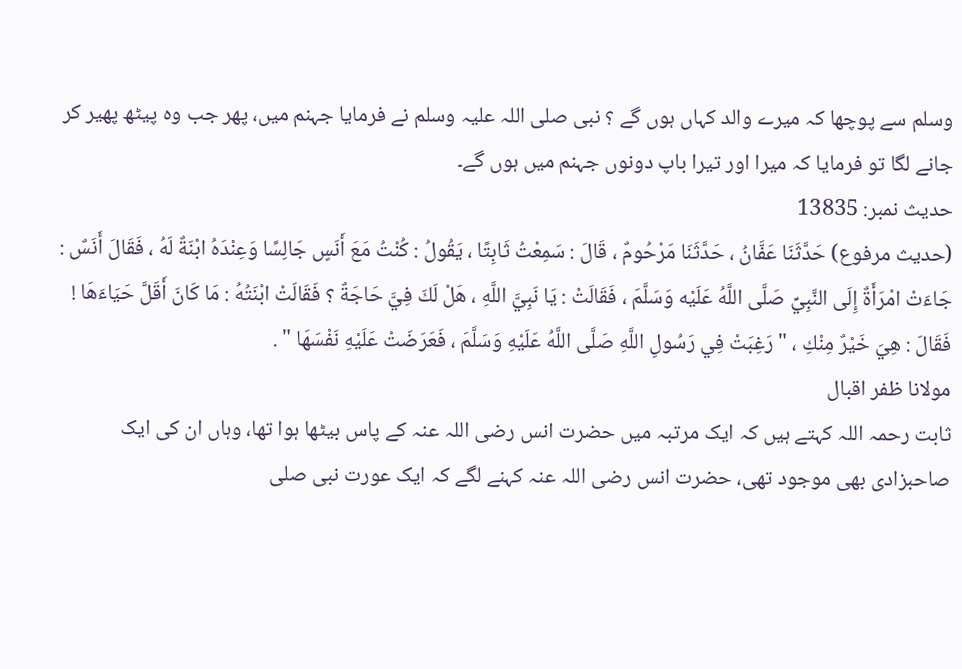وسلم سے پوچھا کہ میرے والد کہاں ہوں گے ؟ نبی صلی اللہ علیہ وسلم نے فرمایا جہنم میں، پھر جب وہ پیٹھ پھیر کر جانے لگا تو فرمایا کہ میرا اور تیرا باپ دونوں جہنم میں ہوں گے۔
حدیث نمبر: 13835
(حديث مرفوع) حَدَّثَنَا عَفَّانُ ، حَدَّثَنَا مَرْحُومٌ ، قَالَ : سَمِعْتُ ثَابِتًا ، يَقُولُ : كُنْتُ مَعَ أَنَسٍ جَالِسًا وَعِنْدَهُ ابْنَةٌ لَهُ ، فَقَالَ أَنَسٌ : جَاءَتْ امْرَأَةٌ إِلَى النَّبِيِّ صَلَّى اللَّهُ عَلَيْه وَسَلَّمَ ، فَقَالَتْ : يَا نَبِيَّ اللَّهِ ، هَلْ لَكَ فِيَّ حَاجَةٌ ؟ فَقَالَتْ ابْنَتُهُ : مَا كَانَ أَقَلَّ حَيَاءَهَا ! فَقَالَ : هِيَ خَيْرٌ مِنْكِ ، " رَغِبَتْ فِي رَسُولِ اللَّهِ صَلَّى اللَّهُ عَلَيْهِ وَسَلَّمَ ، فَعَرَضَتْ عَلَيْهِ نَفْسَهَا " .
مولانا ظفر اقبال
ثابت رحمہ اللہ کہتے ہیں کہ ایک مرتبہ میں حضرت انس رضی اللہ عنہ کے پاس بیٹھا ہوا تھا، وہاں ان کی ایک صاحبزادی بھی موجود تھی، حضرت انس رضی اللہ عنہ کہنے لگے کہ ایک عورت نبی صلی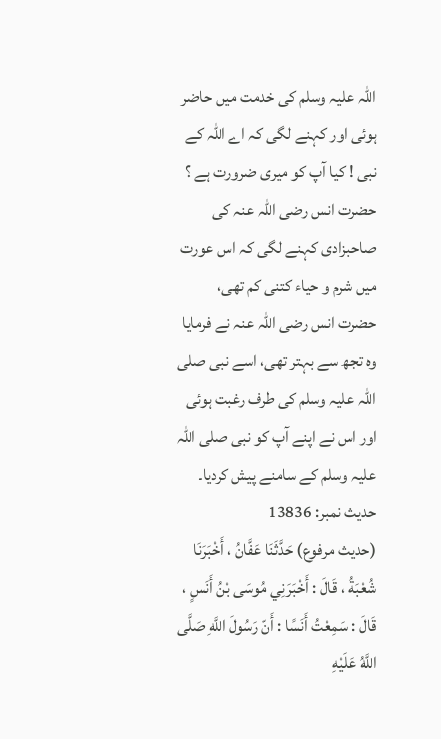اللہ علیہ وسلم کی خدمت میں حاضر ہوئی اور کہنے لگی کہ اے اللہ کے نبی ! کیا آپ کو میری ضرورت ہے ؟ حضرت انس رضی اللہ عنہ کی صاحبزادی کہنے لگی کہ اس عورت میں شرم و حیاء کتنی کم تھی، حضرت انس رضی اللہ عنہ نے فرمایا وہ تجھ سے بہتر تھی، اسے نبی صلی اللہ علیہ وسلم کی طرف رغبت ہوئی اور اس نے اپنے آپ کو نبی صلی اللہ علیہ وسلم کے سامنے پیش کردیا۔
حدیث نمبر: 13836
(حديث مرفوع) حَدَّثَنَا عَفَّانُ ، أَخْبَرَنَا شُعْبَةُ ، قَالَ : أَخْبَرَنِي مُوسَى بْنُ أَنَسٍ ، قَالَ : سَمِعْتُ أَنَسًا : أَنّ رَسُولَ اللَّهِ صَلَّى اللَّهُ عَلَيْهِ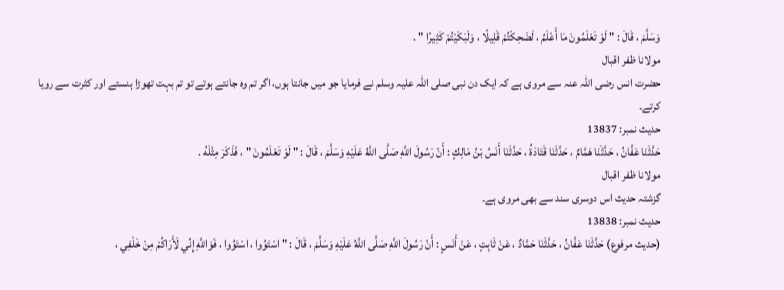وَسَلَّمَ ، قَالَ : " لَوْ تَعْلَمُونَ مَا أَعْلَمُ ، لَضَحِكْتُمْ قَلِيلًا ، وَلَبَكَيْتُمْ كَثِيرًا " .
مولانا ظفر اقبال
حضرت انس رضی اللہ عنہ سے مروی ہے کہ ایک دن نبی صلی اللہ علیہ وسلم نے فرمایا جو میں جانتا ہوں، اگر تم وہ جانتے ہوتے تو تم بہت تھوڑا ہنستے اور کثرت سے رویا کرتے۔
حدیث نمبر: 13837
حَدَّثَنَا عَفَّانُ ، حَدَّثَنَا هَمَّامٌ ، حَدَّثَنَا قَتَادَةُ ، حَدَّثَنَا أَنَسُ بْنُ مَالِكٍ : أَنّ رَسُولَ اللَّهِ صَلَّى اللَّهُ عَلَيْهِ وَسَلَّمَ ، قَالَ : " لَوْ تَعْلَمُونَ " ، فَذَكَرَ مِثْلَهُ .
مولانا ظفر اقبال
گزشتہ حدیث اس دوسری سند سے بھی مروی ہے۔
حدیث نمبر: 13838
(حديث مرفوع) حَدَّثَنَا عَفَّانُ ، حَدَّثَنَا حَمَّادٌ ، عَنْ ثَابِتٍ ، عَنْ أَنَسٍ : أَنّ رَسُولَ اللَّهِ صَلَّى اللَّهُ عَلَيْهِ وَسَلَّمَ ، قَالَ : " اسْتَوُوا ، اسْتَوُوا ، فَوَاللَّهِ إِنِّي لَأَرَاكُمْ مِنْ خَلْفِي ،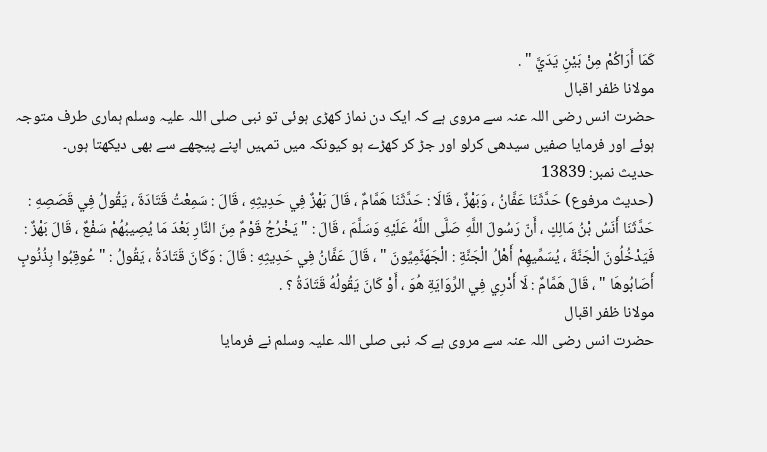كَمَا أَرَاكُمْ مِنْ بَيْنِ يَدَيَّ " .
مولانا ظفر اقبال
حضرت انس رضی اللہ عنہ سے مروی ہے کہ ایک دن نماز کھڑی ہوئی تو نبی صلی اللہ علیہ وسلم ہماری طرف متوجہ ہوئے اور فرمایا صفیں سیدھی کرلو اور جڑ کر کھڑے ہو کیونکہ میں تمہیں اپنے پیچھے سے بھی دیکھتا ہوں۔
حدیث نمبر: 13839
(حديث مرفوع) حَدَّثَنَا عَفَّانُ ، وَبَهْزٌ ، قَالَا : حَدَّثَنَا هَمَّامٌ ، قَالَ بَهْزٌ فِي حَدِيثِهِ ، قَالَ : سَمِعْتُ قَتَادَةَ ، يَقُولُ فِي قَصَصِهِ : حَدَّثَنَا أَنَسُ بْنُ مَالِكٍ ، أَنّ رَسُولَ اللَّهِ صَلَّى اللَّهُ عَلَيْهِ وَسَلَّمَ ، قَالَ : " يَخْرُجُ قَوْمٌ مِنَ النَّارِ بَعْدَ مَا يُصِيبُهُمْ سَفْعٌ ، قَالَ بَهْزٌ : فَيَدْخُلُونَ الْجَنَّةَ ، يُسَمِّيهِمْ أَهْلُ الْجَنَّةِ : الْجَهَنَّمِيِّونَ " ، قَالَ عَفَّانُ فِي حَدِيثِهِ : قَالَ : وَكَانَ قَتَادَةُ ، يَقُولُ : " عُوقِبُوا بِذُنُوبٍ أَصَابُوهَا " ، قَالَ هَمَّامٌ : لَا أَدْرِي فِي الرِّوَايَةِ هُوَ ، أَوْ كَانَ يَقُولُهُ قَتَادَةُ ؟ .
مولانا ظفر اقبال
حضرت انس رضی اللہ عنہ سے مروی ہے کہ نبی صلی اللہ علیہ وسلم نے فرمایا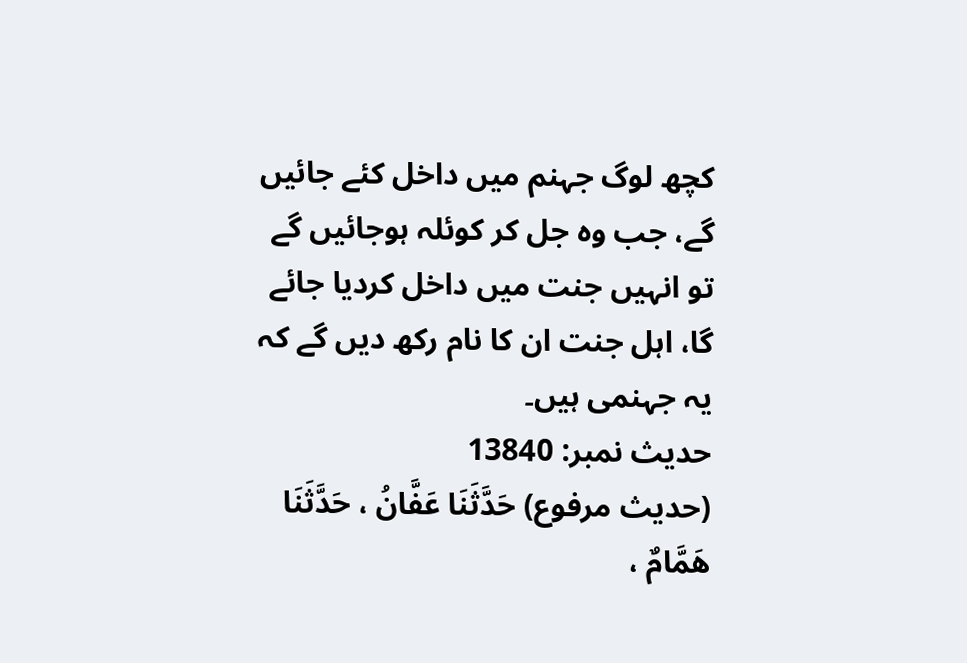کچھ لوگ جہنم میں داخل کئے جائیں گے، جب وہ جل کر کوئلہ ہوجائیں گے تو انہیں جنت میں داخل کردیا جائے گا، اہل جنت ان کا نام رکھ دیں گے کہ یہ جہنمی ہیں۔
حدیث نمبر: 13840
(حديث مرفوع) حَدَّثَنَا عَفَّانُ ، حَدَّثَنَا هَمَّامٌ ،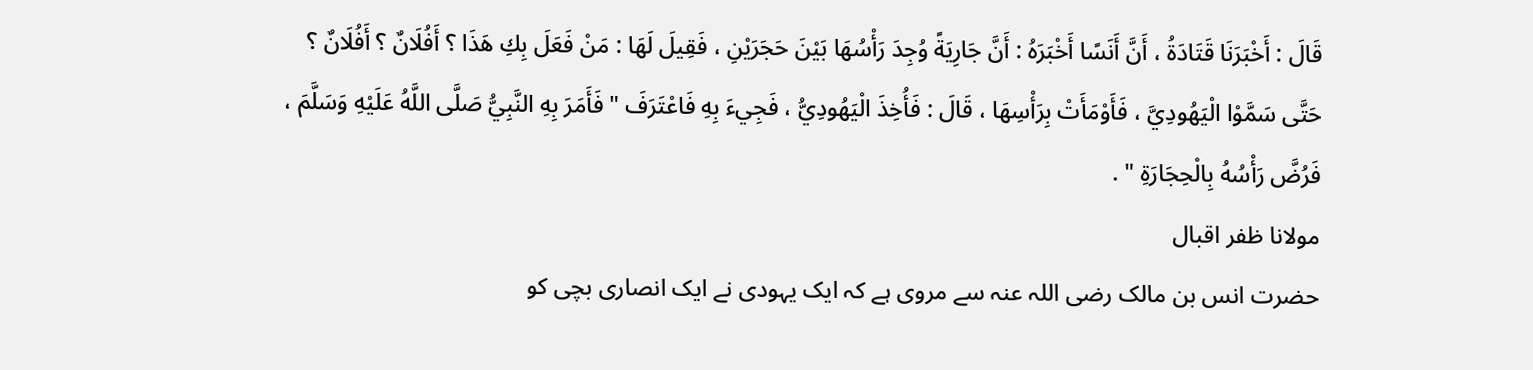قَالَ : أَخْبَرَنَا قَتَادَةُ ، أَنَّ أَنَسًا أَخْبَرَهُ : أَنَّ جَارِيَةً وُجِدَ رَأْسُهَا بَيْنَ حَجَرَيْنِ ، فَقِيلَ لَهَا : مَنْ فَعَلَ بِكِ هَذَا ؟ أَفُلَانٌ ؟ أَفُلَانٌ ؟ حَتَّى سَمَّوْا الْيَهُودِيَّ ، فَأَوْمَأَتْ بِرَأْسِهَا ، قَالَ : فَأُخِذَ الْيَهُودِيُّ ، فَجِيءَ بِهِ فَاعْتَرَفَ " فَأَمَرَ بِهِ النَّبِيُّ صَلَّى اللَّهُ عَلَيْهِ وَسَلَّمَ ، فَرُضَّ رَأْسُهُ بِالْحِجَارَةِ " .
مولانا ظفر اقبال
حضرت انس بن مالک رضی اللہ عنہ سے مروی ہے کہ ایک یہودی نے ایک انصاری بچی کو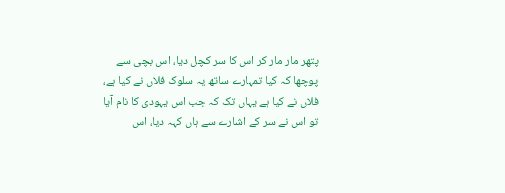پتھر مار مار کر اس کا سر کچل دیا، اس بچی سے پوچھا کہ کیا تمہارے ساتھ یہ سلوک فلاں نے کیا ہے، فلاں نے کیا ہے یہاں تک کہ جب اس یہودی کا نام آیا تو اس نے سر کے اشارے سے ہاں کہہ دیا، اس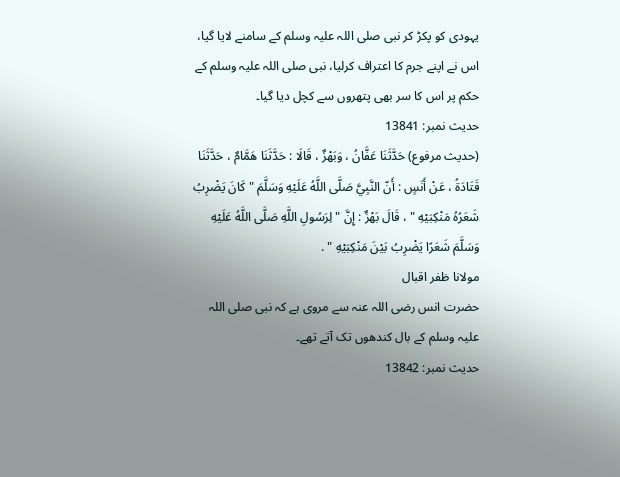یہودی کو پکڑ کر نبی صلی اللہ علیہ وسلم کے سامنے لایا گیا، اس نے اپنے جرم کا اعتراف کرلیا، نبی صلی اللہ علیہ وسلم کے حکم پر اس کا سر بھی پتھروں سے کچل دیا گیا۔
حدیث نمبر: 13841
(حديث مرفوع) حَدَّثَنَا عَفَّانُ ، وَبَهْزٌ ، قَالَا : حَدَّثَنَا هَمَّامٌ ، حَدَّثَنَا قَتَادَةُ ، عَنْ أَنَسٍ : أَنّ النَّبِيَّ صَلَّى اللَّهُ عَلَيْهِ وَسَلَّمَ " كَانَ يَضْرِبُ شَعَرُهُ مَنْكِبَيْهِ " ، قَالَ بَهْزٌ : إِنَّ " لِرَسُولِ اللَّهِ صَلَّى اللَّهُ عَلَيْهِ وَسَلَّمَ شَعَرًا يَضْرِبُ بَيْنَ مَنْكِبَيْهِ " .
مولانا ظفر اقبال
حضرت انس رضی اللہ عنہ سے مروی ہے کہ نبی صلی اللہ علیہ وسلم کے بال کندھوں تک آتے تھے۔
حدیث نمبر: 13842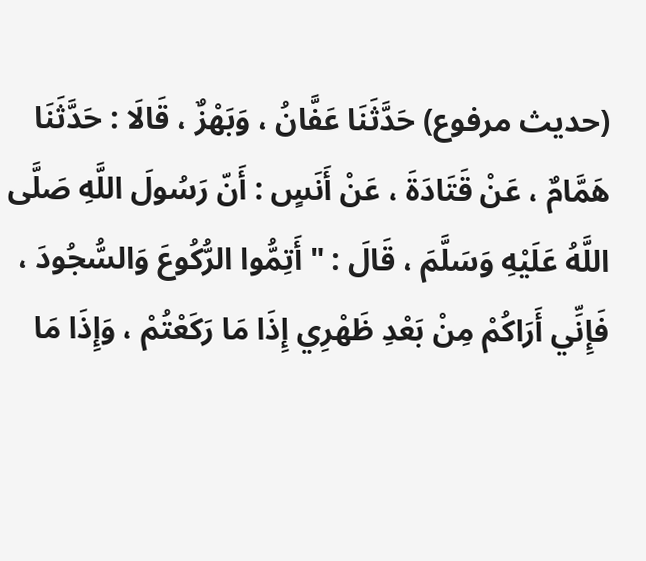(حديث مرفوع) حَدَّثَنَا عَفَّانُ ، وَبَهْزٌ ، قَالَا : حَدَّثَنَا هَمَّامٌ ، عَنْ قَتَادَةَ ، عَنْ أَنَسٍ : أَنّ رَسُولَ اللَّهِ صَلَّى اللَّهُ عَلَيْهِ وَسَلَّمَ ، قَالَ : " أَتِمُّوا الرُّكُوعَ وَالسُّجُودَ ، فَإِنِّي أَرَاكُمْ مِنْ بَعْدِ ظَهْرِي إِذَا مَا رَكَعْتُمْ ، وَإِذَا مَا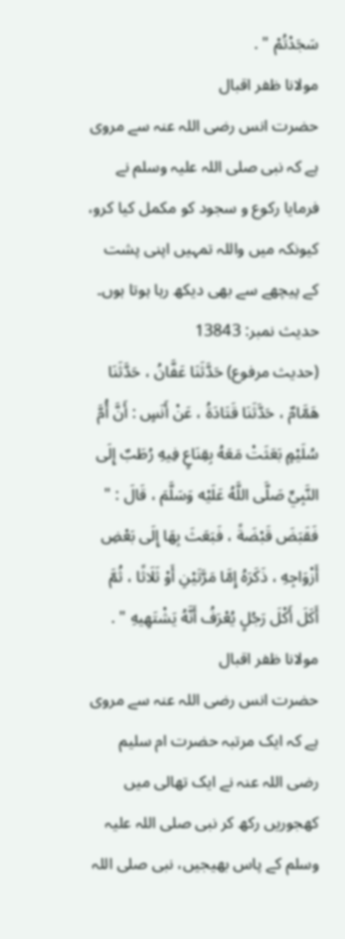سَجَدْتُمْ " .
مولانا ظفر اقبال
حضرت انس رضی اللہ عنہ سے مروی ہے کہ نبی صلی اللہ علیہ وسلم نے فرمایا رکوع و سجود کو مکمل کیا کرو، کیونکہ میں واللہ تمہیں اپنی پشت کے پیچھے سے بھی دیکھ رہا ہوتا ہوں۔
حدیث نمبر: 13843
(حديث مرفوع) حَدَّثَنَا عَفَّانُ ، حَدَّثَنَا هَمَّامٌ ، حَدَّثَنَا قَتَادَةُ ، عَنْ أَنَسٍ : أَنَّ أُمَّ سُلَيْمٍ بَعَثَتْ مَعَهُ بِقِنَاعٍ فِيهِ رُطَبٌ إِلَى النَّبِيِّ صَلَّى اللَّهُ عَلَيْه وَسَلَّمَ ، قَالَ : " فَقَبَضَ قَبْضَةً ، فَبَعَثَ بِهَا إِلَى بَعْضِ أَزْوَاجِهِ ، ذَكَرَهُ إِمَّا مَرَّتَيْنِ أَوْ ثَلَاثًا ، ثُمَّ أَكَلَ أَكْلَ رَجُلٍ يُعْرَفُ أَنَّهُ يَشْتَهِيهِ " .
مولانا ظفر اقبال
حضرت انس رضی اللہ عنہ سے مروی ہے کہ ایک مرتبہ حضرت ام سلیم رضی اللہ عنہ نے ایک تھالی میں کھجوریں رکھ کر نبی صلی اللہ علیہ وسلم کے پاس بھیجیں، نبی صلی اللہ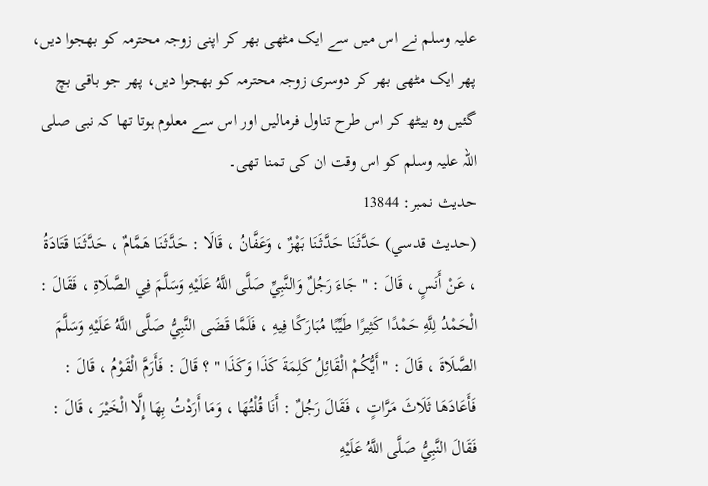علیہ وسلم نے اس میں سے ایک مٹھی بھر کر اپنی زوجہ محترمہ کو بھجوا دیں، پھر ایک مٹھی بھر کر دوسری زوجہ محترمہ کو بھجوا دیں، پھر جو باقی بچ گئیں وہ بیٹھ کر اس طرح تناول فرمالیں اور اس سے معلوم ہوتا تھا کہ نبی صلی اللہ علیہ وسلم کو اس وقت ان کی تمنا تھی۔
حدیث نمبر: 13844
(حديث قدسي) حَدَّثَنَا حَدَّثَنَا بَهْزٌ ، وَعَفَّانُ ، قَالَا : حَدَّثَنَا هَمَّامٌ ، حَدَّثَنَا قَتَادَةُ ، عَنْ أَنَسٍ ، قَالَ : " جَاءَ رَجُلٌ وَالنَّبِيِّ صَلَّى اللَّهُ عَلَيْهِ وَسَلَّمَ فِي الصَّلَاةِ ، فَقَالَ : الْحَمْدُ لِلَّهِ حَمْدًا كَثِيرًا طَيِّبًا مُبَارَكًا فِيهِ ، فَلَمَّا قَضَى النَّبِيُّ صَلَّى اللَّهُ عَلَيْهِ وَسَلَّمَ الصَّلَاةَ ، قَالَ : " أَيُّكُمْ الْقَائِلُ كَلِمَةَ كَذَا وَكَذَا " ؟ قَالَ : فَأَرَمَّ الْقَوْمُ ، قَالَ : فَأَعَادَهَا ثَلَاثَ مَرَّاتٍ ، فَقَالَ رَجُلٌ : أَنَا قُلْتُهَا ، وَمَا أَرَدْتُ بِهَا إِلَّا الْخَيْرَ ، قَالَ : فَقَالَ النَّبِيُّ صَلَّى اللَّهُ عَلَيْهِ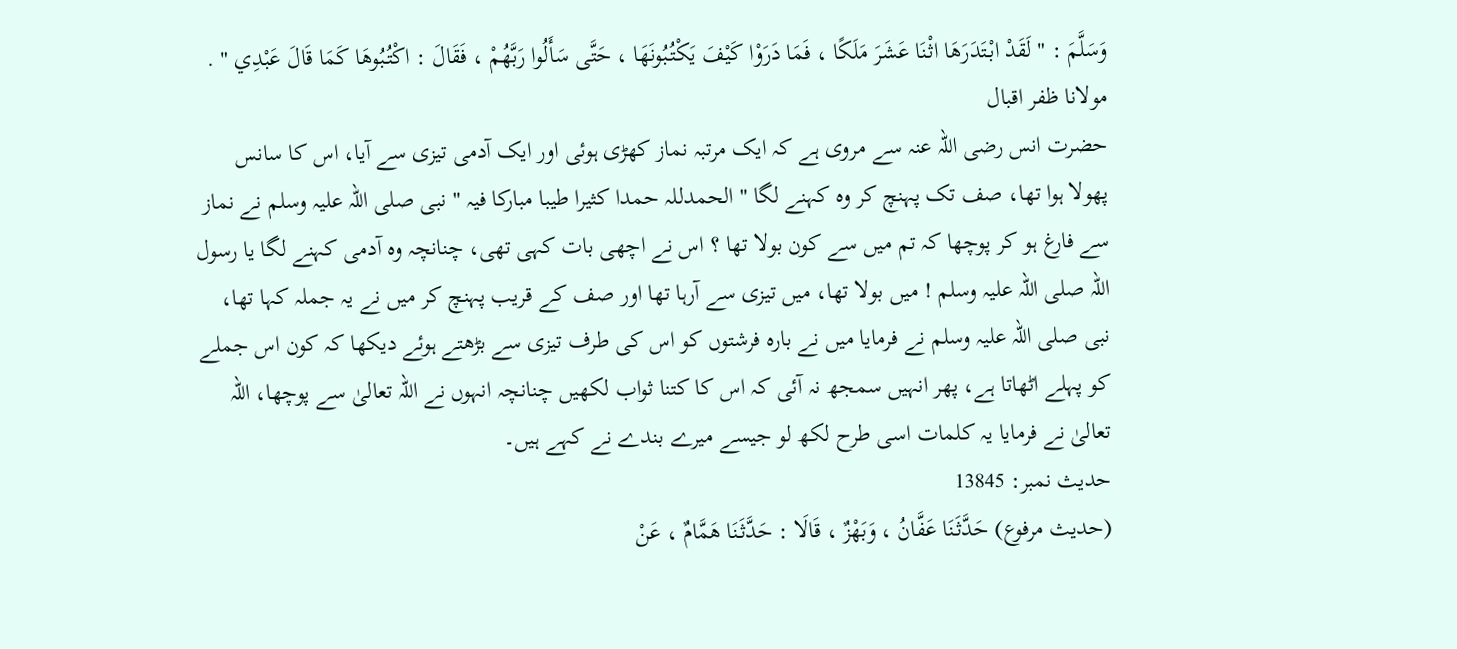وَسَلَّمَ : " لَقَدْ ابْتَدَرَهَا اثْنَا عَشَرَ مَلَكًا ، فَمَا دَرَوْا كَيْفَ يَكْتُبُونَهَا ، حَتَّى سَأَلُوا رَبَّهُمْ ، فَقَالَ : اكْتُبُوهَا كَمَا قَالَ عَبْدِي " .
مولانا ظفر اقبال
حضرت انس رضی اللہ عنہ سے مروی ہے کہ ایک مرتبہ نماز کھڑی ہوئی اور ایک آدمی تیزی سے آیا، اس کا سانس پھولا ہوا تھا، صف تک پہنچ کر وہ کہنے لگا " الحمدللہ حمدا کثیرا طیبا مبارکا فیہ " نبی صلی اللہ علیہ وسلم نے نماز سے فارغ ہو کر پوچھا کہ تم میں سے کون بولا تھا ؟ اس نے اچھی بات کہی تھی، چنانچہ وہ آدمی کہنے لگا یا رسول اللہ صلی اللہ علیہ وسلم ! میں بولا تھا، میں تیزی سے آرہا تھا اور صف کے قریب پہنچ کر میں نے یہ جملہ کہا تھا، نبی صلی اللہ علیہ وسلم نے فرمایا میں نے بارہ فرشتوں کو اس کی طرف تیزی سے بڑھتے ہوئے دیکھا کہ کون اس جملے کو پہلے اٹھاتا ہے، پھر انہیں سمجھ نہ آئی کہ اس کا کتنا ثواب لکھیں چنانچہ انہوں نے اللہ تعالیٰ سے پوچھا، اللہ تعالیٰ نے فرمایا یہ کلمات اسی طرح لکھ لو جیسے میرے بندے نے کہے ہیں۔
حدیث نمبر: 13845
(حديث مرفوع) حَدَّثَنَا عَفَّانُ ، وَبَهْزٌ ، قَالَا : حَدَّثَنَا هَمَّامٌ ، عَنْ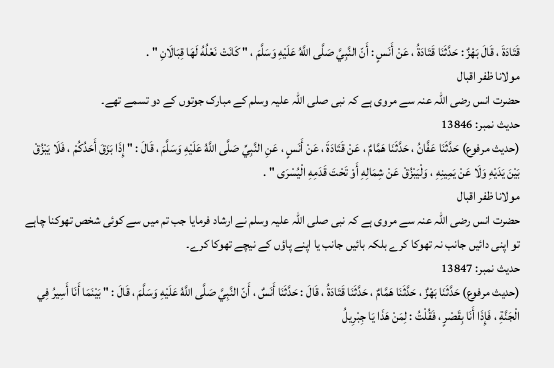قَتَادَةَ ، قَالَ بَهْزٌ : حَدَّثَنَا قَتَادَةُ ، عَنْ أَنَسٍ : أَنّ النَّبِيَّ صَلَّى اللَّهُ عَلَيْهِ وَسَلَّمَ ، " كَانَتْ نَعْلُهُ لَهَا قِبَالَانِ " .
مولانا ظفر اقبال
حضرت انس رضی اللہ عنہ سے مروی ہے کہ نبی صلی اللہ علیہ وسلم کے مبارک جوتوں کے دو تسمے تھے۔
حدیث نمبر: 13846
(حديث مرفوع) حَدَّثَنَا عَفَّانُ ، حَدَّثَنَا هَمَّامٌ ، عَنْ قَتَادَةَ ، عَنْ أَنَسٍ ، عَنِ النَّبِيِّ صَلَّى اللَّهُ عَلَيْهِ وَسَلَّمَ ، قَالَ : " إِذَا بَزَقَ أَحَدُكُمْ ، فَلَا يَبْزُقْ بَيْنَ يَدَيْهِ وَلَا عَنْ يَمِينِهِ ، وَلْيَبْزُقْ عَنْ شِمَالِهِ أَوْ تَحْتَ قَدَمِهِ الْيُسْرَى " .
مولانا ظفر اقبال
حضرت انس رضی اللہ عنہ سے مروی ہے کہ نبی صلی اللہ علیہ وسلم نے ارشاد فرمایا جب تم میں سے کوئی شخص تھوکنا چاہے تو اپنی دائیں جانب نہ تھوکا کرے بلکہ بائیں جانب یا اپنے پاؤں کے نیچے تھوکا کرے۔
حدیث نمبر: 13847
(حديث مرفوع) حَدَّثَنَا بَهْزٌ ، حَدَّثَنَا هَمَّامٌ ، حَدَّثَنَا قَتَادَةُ ، قَالَ : حَدَّثَنَا أَنَسٌ ، أَنّ النَّبِيَّ صَلَّى اللَّهُ عَلَيْهِ وَسَلَّمَ ، قَالَ : " بَيْنَمَا أَنَا أَسِيرُ فِي الْجَنَّةِ ، فَإِذَا أَنَا بِقَصْرٍ ، فَقُلْتُ : لِمَنْ هَذَا يَا جِبْرِيلُ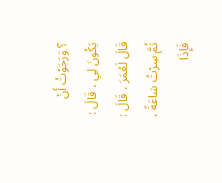؟ وَرَجَوْتُ أَنْ يَكُونَ لِي ، قَالَ : قَالَ لَعُمَرَ ، قَالَ : ثُمَّ سِرْتُ سَاعَةً ، فَإِذَا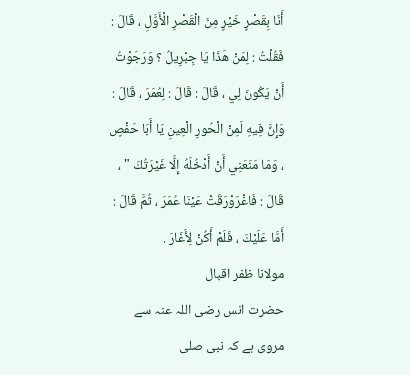أَنَا بِقَصْرٍ خَيْرٍ مِنَ الْقَصْرِ الْأَوَّلِ ، قَالَ : فَقُلْتُ : لِمَنْ هَذَا يَا جِبْرِيلُ ؟ وَرَجَوْتُ أَنْ يَكُونَ لِي ، قَالَ : قَالَ : لِعُمَرَ ، قَالَ : وَإِنَّ فِيهِ لَمِنْ الْحُورِ الْعِينِ يَا أَبَا حَفْصٍ ، وَمَا مَنَعَنِي أَنْ أَدْخُلَهُ إِلَّا غَيْرَتُكَ " ، قَالَ : فَاغْرَوْرَقَتْ عَيْنَا عُمَرَ ، ثُمَّ قَالَ : أَمَّا عَلَيْكَ ، فَلَمْ أَكُنْ لِأَغَارَ .
مولانا ظفر اقبال
حضرت انس رضی اللہ عنہ سے مروی ہے کہ نبی صلی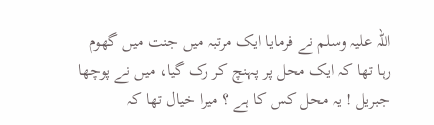اللہ علیہ وسلم نے فرمایا ایک مرتبہ میں جنت میں گھوم رہا تھا کہ ایک محل پر پہنچ کر رک گیا، میں نے پوچھا جبریل ! یہ محل کس کا ہے ؟ میرا خیال تھا کہ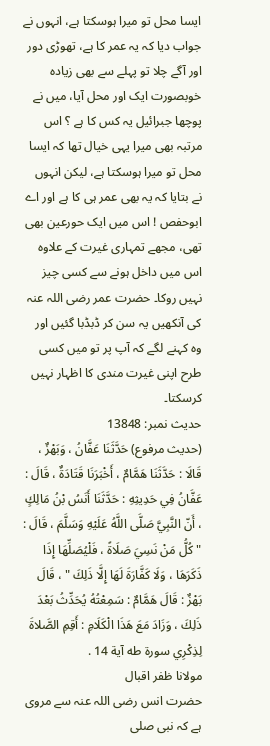ایسا محل تو میرا ہوسکتا ہے، انہوں نے جواب دیا کہ یہ عمر کا ہے، تھوڑی دور اور آگے چلا تو پہلے سے بھی زیادہ خوبصورت ایک اور محل آیا، میں نے پوچھا جبرائیل یہ کس کا ہے ؟ اس مرتبہ بھی میرا یہی خیال تھا کہ ایسا محل تو میرا ہوسکتا ہے، لیکن انہوں نے بتایا کہ یہ بھی عمر ہی کا ہے اور اے ابوحفص ! اس میں ایک حورعین بھی تھی، مجھے تمہاری غیرت کے علاوہ اس میں داخل ہونے سے کسی چیز نہیں روکا۔ حضرت عمر رضی اللہ عنہ کی آنکھیں یہ سن کر ڈبڈبا گئیں اور وہ کہنے لگے کہ آپ پر تو میں کسی طرح اپنی غیرت مندی کا اظہار نہیں کرسکتا۔
حدیث نمبر: 13848
(حديث مرفوع) حَدَّثَنَا عَفَّانُ ، وَبَهْزٌ ، قَالَا : حَدَّثَنَا هَمَّامٌ ، أَخْبَرَنَا قَتَادَةٌ ، قَالَ : عَفَّانُ فِي حَدِيثِهِ : حَدَّثَنَا أَنَسُ بْنُ مَالِكٍ ، أَنّ النَّبِيَّ صَلَّى اللَّهُ عَلَيْهِ وَسَلَّمَ ، قَالَ : " كُلُّ مَنْ نَسِيَ صَلَاةً ، فَلْيُصَلِّهَا إِذَا ذَكَرَهَا ، وَلَا كَفَّارَةَ لَهَا إِلَّا ذَلِكَ " ، قَالَ بَهْزٌ : قَالَ هَمَّامٌ : سَمِعْتُهُ يُحَدِّثُ بَعْدَ ذَلِكَ ، وَزَادَ مَعَ هَذَا الْكَلَامِ : أَقِمِ الصَّلاةَ لِذِكْرِي سورة طه آية 14 .
مولانا ظفر اقبال
حضرت انس رضی اللہ عنہ سے مروی ہے کہ نبی صلی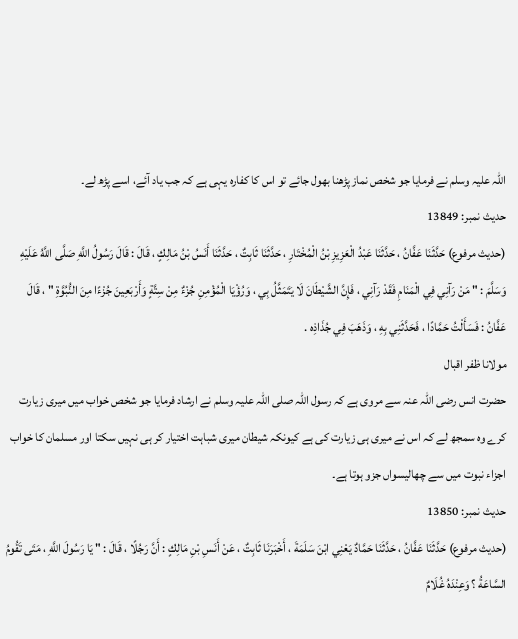اللہ علیہ وسلم نے فرمایا جو شخص نماز پڑھنا بھول جائے تو اس کا کفارہ یہی ہے کہ جب یاد آئے، اسے پڑھ لے۔
حدیث نمبر: 13849
(حديث مرفوع) حَدَّثَنَا عَفَّانُ ، حَدَّثَنَا عَبْدُ الْعَزِيزِ بْنُ الْمُخْتَارِ ، حَدَّثَنَا ثَابِتٌ ، حَدَّثَنَا أَنَسُ بْنُ مَالِكٍ ، قَالَ : قَالَ رَسُولُ اللَّهِ صَلَّى اللَّهُ عَلَيْهِ وَسَلَّمَ : " مَنْ رَآنِي فِي الْمَنَامِ فَقَدْ رَآنِي ، فَإِنَّ الشَّيْطَانَ لَا يَتَمَثَّلُ بِي ، وَرُؤْيَا الْمُؤْمِنِ جُزْءٌ مِنْ سِتَّةٍ وَأَرْبَعِينَ جُزْءًا مِنَ النُّبُوَّةِ " ، قَالَ عَفَّانُ : فَسَأَلْتُ حَمَّادًا ، فَحَدَّثَنِي بِهِ ، وَذَهَبَ فِي جُذَاذِه .
مولانا ظفر اقبال
حضرت انس رضی اللہ عنہ سے مروی ہے کہ رسول اللہ صلی اللہ علیہ وسلم نے ارشاد فرمایا جو شخص خواب میں میری زیارت کرے وہ سمجھ لے کہ اس نے میری ہی زیارت کی ہے کیونکہ شیطان میری شباہت اختیار کر ہی نہیں سکتا اور مسلمان کا خواب اجزاء نبوت میں سے چھالیسواں جزو ہوتا ہے۔
حدیث نمبر: 13850
(حديث مرفوع) حَدَّثَنَا عَفَّانُ ، حَدَّثَنَا حَمَّادٌ يَعْنِي ابْنَ سَلَمَةَ ، أَخْبَرَنَا ثَابِتٌ ، عَنْ أَنَسِ بْنِ مَالِكٍ : أَنَّ رَجُلًا ، قَالَ : " يَا رَسُولَ اللَّهِ ، مَتَى تَقُومُ السَّاعَةُ ؟ وَعِنْدَهُ غُلَامٌ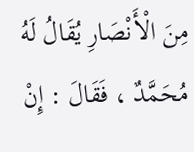مِنَ الْأَنْصَارِ يُقَالُ لَهُ مُحَمَّدٌ ، فَقَالَ : إِنْ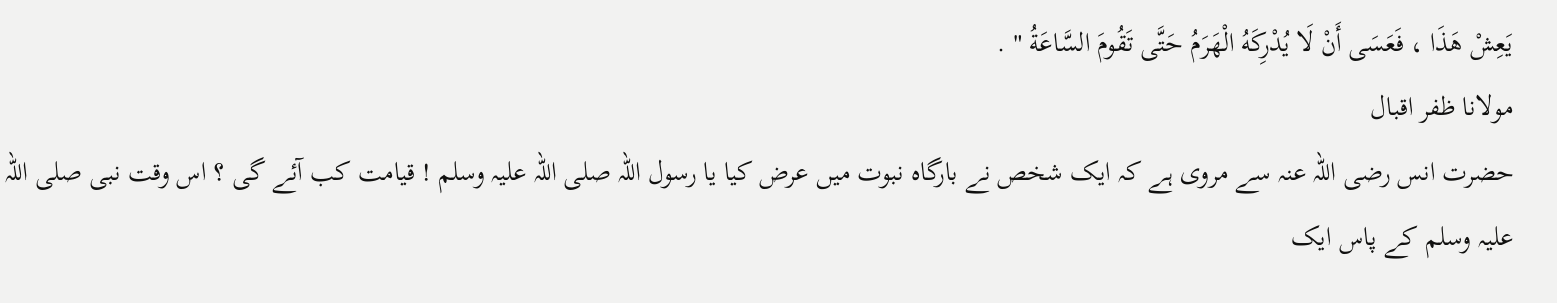يَعِشْ هَذَا ، فَعَسَى أَنْ لَا يُدْرِكَهُ الْهَرَمُ حَتَّى تَقُومَ السَّاعَةُ " .
مولانا ظفر اقبال
حضرت انس رضی اللہ عنہ سے مروی ہے کہ ایک شخص نے بارگاہ نبوت میں عرض کیا یا رسول اللہ صلی اللہ علیہ وسلم ! قیامت کب آئے گی ؟ اس وقت نبی صلی اللہ علیہ وسلم کے پاس ایک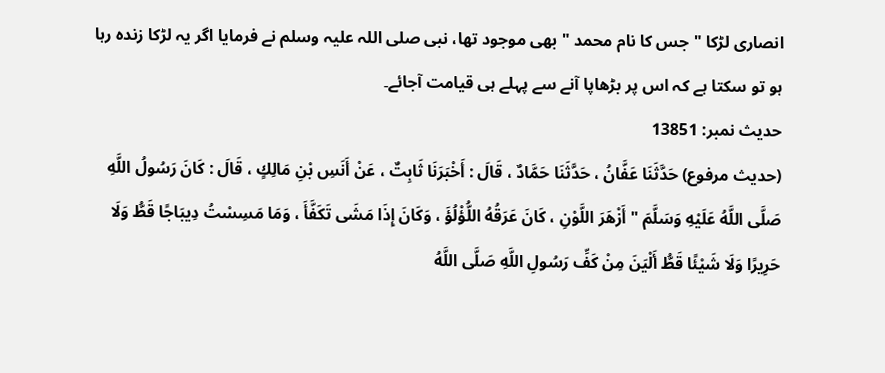انصاری لڑکا " جس کا نام محمد " بھی موجود تھا، نبی صلی اللہ علیہ وسلم نے فرمایا اگر یہ لڑکا زندہ رہا ہو تو سکتا ہے کہ اس پر بڑھاپا آنے سے پہلے ہی قیامت آجائے۔
حدیث نمبر: 13851
(حديث مرفوع) حَدَّثَنَا عَفَّانُ ، حَدَّثَنَا حَمَّادٌ ، قَالَ : أَخْبَرَنَا ثَابِتٌ ، عَنْ أَنَسِ بْنِ مَالِكٍ ، قَالَ : كَانَ رَسُولُ اللَّهِ صَلَّى اللَّهُ عَلَيْهِ وَسَلَّمَ " أَزْهَرَ اللَّوْنِ ، كَانَ عَرَقُهُ اللُّؤْلُؤَ ، وَكَانَ إِذَا مَشَى تَكَفَّأَ ، وَمَا مَسِسْتُ دِيبَاجًا قَطُّ وَلَا حَرِيرًا وَلَا شَيْئًا قَطُّ أَلْيَنَ مِنْ كَفِّ رَسُولِ اللَّهِ صَلَّى اللَّهُ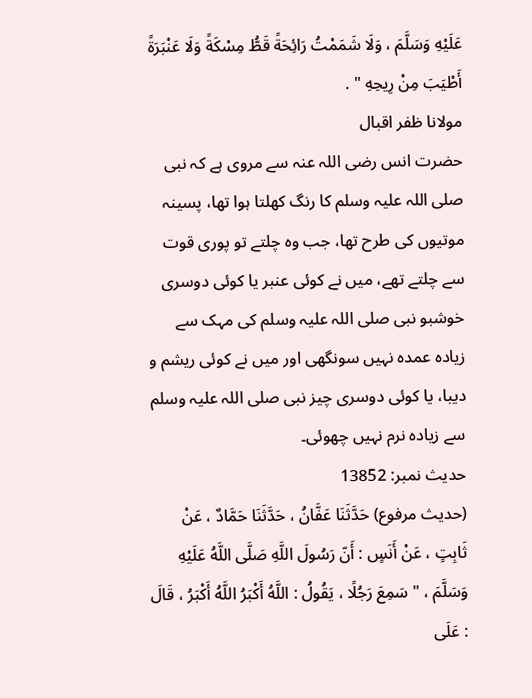عَلَيْهِ وَسَلَّمَ ، وَلَا شَمَمْتُ رَائِحَةً قَطُّ مِسْكَةً وَلَا عَنْبَرَةً أَطْيَبَ مِنْ رِيحِهِ " .
مولانا ظفر اقبال
حضرت انس رضی اللہ عنہ سے مروی ہے کہ نبی صلی اللہ علیہ وسلم کا رنگ کھلتا ہوا تھا، پسینہ موتیوں کی طرح تھا، جب وہ چلتے تو پوری قوت سے چلتے تھے، میں نے کوئی عنبر یا کوئی دوسری خوشبو نبی صلی اللہ علیہ وسلم کی مہک سے زیادہ عمدہ نہیں سونگھی اور میں نے کوئی ریشم و دیبا، یا کوئی دوسری چیز نبی صلی اللہ علیہ وسلم سے زیادہ نرم نہیں چھوئی۔
حدیث نمبر: 13852
(حديث مرفوع) حَدَّثَنَا عَفَّانُ ، حَدَّثَنَا حَمَّادٌ ، عَنْ ثَابِتٍ ، عَنْ أَنَسٍ : أَنّ رَسُولَ اللَّهِ صَلَّى اللَّهُ عَلَيْهِ وَسَلَّمَ ، " سَمِعَ رَجُلًا ، يَقُولُ : اللَّهُ أَكْبَرُ اللَّهُ أَكْبَرُ ، قَالَ : عَلَى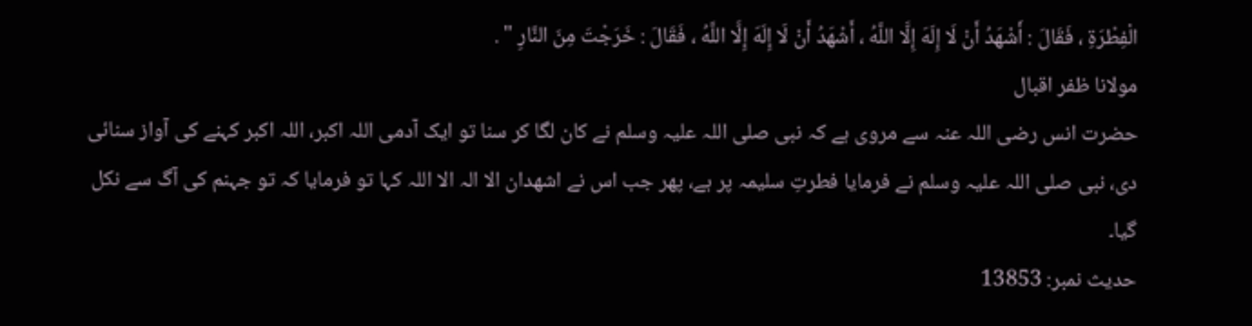الْفِطْرَةِ ، فَقَالَ : أَشْهَدُ أَنْ لَا إِلَهَ إِلَّا اللَّهُ ، أَشْهَدُ أَنْ لَا إِلَهَ إِلَّا اللَّهُ ، فَقَالَ : خَرَجْتَ مِنَ النَّارِ " .
مولانا ظفر اقبال
حضرت انس رضی اللہ عنہ سے مروی ہے کہ نبی صلی اللہ علیہ وسلم نے کان لگا کر سنا تو ایک آدمی اللہ اکبر، اللہ اکبر کہنے کی آواز سنائی دی، نبی صلی اللہ علیہ وسلم نے فرمایا فطرتِ سلیمہ پر ہے، پھر جب اس نے اشھدان الا الہ الا اللہ کہا تو فرمایا کہ تو جہنم کی آگ سے نکل گیا۔
حدیث نمبر: 13853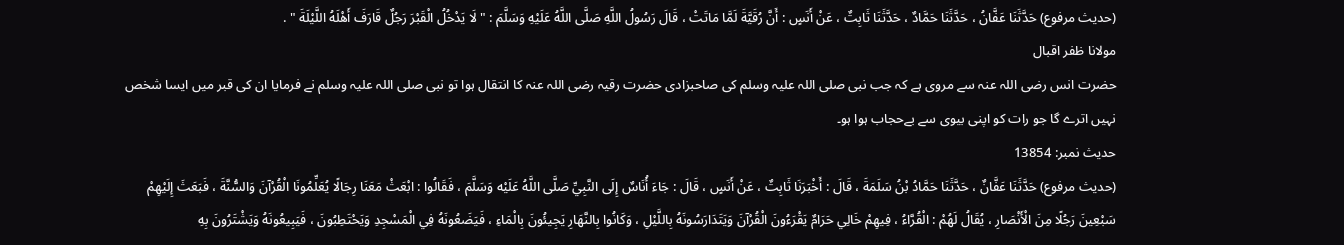(حديث مرفوع) حَدَّثَنَا عَفَّانُ ، حَدَّثَنَا حَمَّادٌ ، حَدَّثَنَا ثَابِتٌ ، عَنْ أَنَسٍ : أَنَّ رُقَيَّةَ لَمَّا مَاتَتْ ، قَالَ رَسُولُ اللَّهِ صَلَّى اللَّهُ عَلَيْهِ وَسَلَّمَ : " لَا يَدْخُلُ الْقَبْرَ رَجُلٌ قَارَفَ أَهْلَهُ اللَّيْلَةَ " .
مولانا ظفر اقبال
حضرت انس رضی اللہ عنہ سے مروی ہے کہ جب نبی صلی اللہ علیہ وسلم کی صاحبزادی حضرت رقیہ رضی اللہ عنہ کا انتقال ہوا تو نبی صلی اللہ علیہ وسلم نے فرمایا ان کی قبر میں ایسا شخص نہیں اترے گا جو رات کو اپنی بیوی سے بےحجاب ہوا ہو۔
حدیث نمبر: 13854
(حديث مرفوع) حَدَّثَنَا عَفَّانٌ ، حَدَّثَنَا حَمَّادُ بْنُ سَلَمَةَ ، قَالَ : أَخْبَرَنَا ثَابِتٌ ، عَنْ أَنَسٍ ، قَالَ : جَاءَ أُنَاسٌ إِلَى النَّبِيِّ صَلَّى اللَّهُ عَلَيْه وَسَلَّمَ ، فَقَالُوا : ابْعَثْ مَعَنَا رِجَالًا يُعَلِّمُونَا الْقُرْآنَ وَالسُّنَّةَ ، فَبَعَثَ إِلَيْهِمْ سَبْعِينَ رَجُلًا مِنَ الْأَنْصَارِ ، يُقَالُ لَهُمْ : الْقُرَّاءُ ، فِيهِمْ خَالِي حَرَامٌ يَقْرَءُونَ الْقُرْآنَ وَيَتَدَارَسُونَهُ بِاللَّيْلِ ، وَكَانُوا بِالنَّهَارِ يَجِيئُونَ بِالْمَاءِ ، فَيَضَعُونَهُ فِي الْمَسْجِدِ وَيَحْتَطِبُونَ ، فَيَبِيعُونَهُ وَيَشْتَرُونَ بِهِ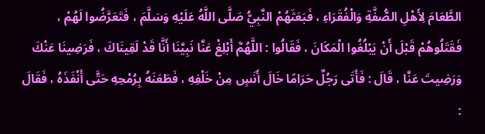الطَّعَامَ لِأَهْلِ الصُّفَّةِ وَالْفُقَرَاءِ ، فَبَعَثَهُمْ النَّبِيُّ صَلَّى اللَّهُ عَلَيْهِ وَسَلَّمَ ، فَتَعَرَّضُوا لَهُمْ ، فَقَتَلُوهُمْ قَبْلَ أَنْ يَبْلُغُوا الْمَكَانَ ، فَقَالُوا : اللَّهُمَّ أَبْلِغْ عَنَّا نَبِيَّنَا أَنَّا قَدْ لَقِينَاكَ ، فَرَضِينَا عَنْكَ وَرَضِيتَ عَنَّا ، قَالَ : فَأَتَى رَجُلٌ حَرَامًا خَالَ أَنَسٍ مِنْ خَلْفِهِ ، فَطَعَنَهُ بِرُمْحِهِ حَتَّى أَنْفَذَهُ ، فَقَالَ :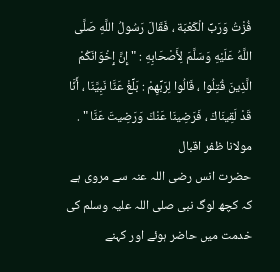فُزْتُ وَرَبِّ الْكَعْبَة ، فَقَالَ رَسُولُ اللَّهِ صَلَّى اللَّهُ عَلَيْهِ وَسَلَّمَ لِأَصْحَابِهِ : " إِنَّ إِخْوَانَكُمْ الَّذِينَ قُتِلُوا ، قَالُوا لِرَبِّهِمْ : بَلِّغْ عَنَّا نَبِيَّنَا ، أَنَّا قَدْ لَقِينَاكَ ، فَرَضِينَا عَنْكَ وَرَضِيتَ عَنَّا " .
مولانا ظفر اقبال
حضرت انس رضی اللہ عنہ سے مروی ہے کہ کچھ لوگ نبی صلی اللہ علیہ وسلم کی خدمت میں حاضر ہوئے اور کہنے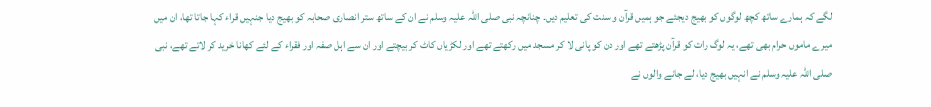لگے کہ ہمارے ساتھ کچھ لوگوں کو بھیج دیجئے جو ہمیں قرآن و سنت کی تعلیم دیں۔ چنانچہ نبی صلی اللہ علیہ وسلم نے ان کے ساتھ ستر انصاری صحابہ کو بھیج دیا جنہیں قراء کہا جاتا تھا، ان میں میرے ماموں حرام بھی تھے، یہ لوگ رات کو قرآن پڑھتے تھے اور دن کو پانی لا کر مسجد میں رکھتے تھے اور لکڑیاں کاٹ کر بیچتے اور ان سے اہل صفہ اور فقراء کے لئے کھانا خرید کر لاتے تھے، نبی صلی اللہ علیہ وسلم نے انہیں بھیج دیا، لے جانے والوں نے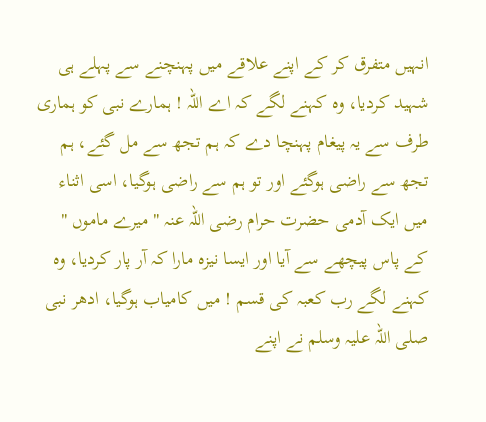انہیں متفرق کر کے اپنے علاقے میں پہنچنے سے پہلے ہی شہید کردیا، وہ کہنے لگے کہ اے اللہ ! ہمارے نبی کو ہماری طرف سے یہ پیغام پہنچا دے کہ ہم تجھ سے مل گئے، ہم تجھ سے راضی ہوگئے اور تو ہم سے راضی ہوگیا، اسی اثناء میں ایک آدمی حضرت حرام رضی اللہ عنہ " میرے ماموں " کے پاس پیچھے سے آیا اور ایسا نیزہ مارا کہ آر پار کردیا، وہ کہنے لگے رب کعبہ کی قسم ! میں کامیاب ہوگیا، ادھر نبی صلی اللہ علیہ وسلم نے اپنے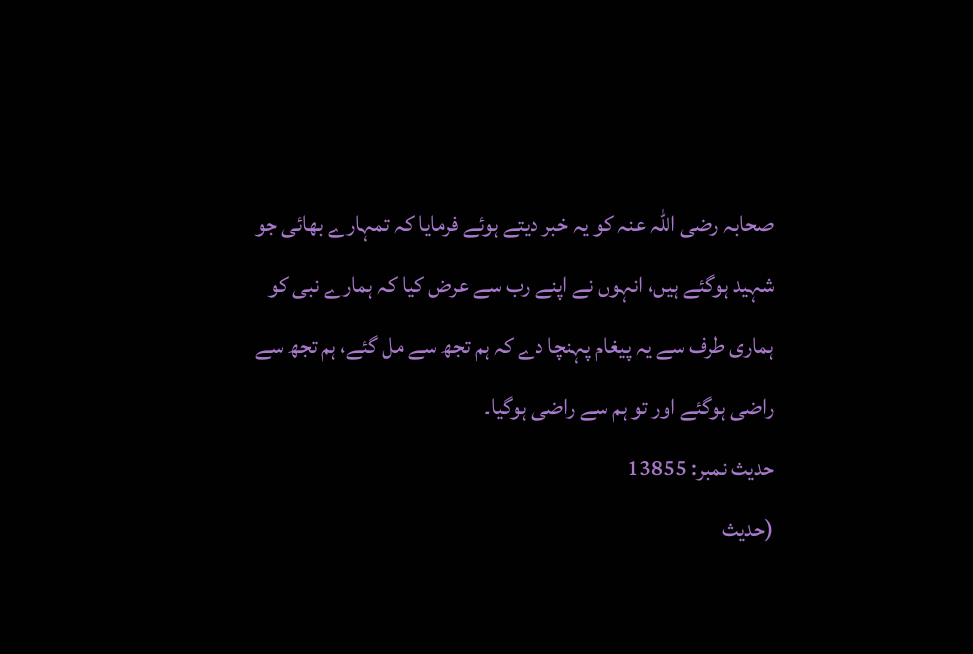صحابہ رضی اللہ عنہ کو یہ خبر دیتے ہوئے فرمایا کہ تمہارے بھائی جو شہید ہوگئے ہیں، انہوں نے اپنے رب سے عرض کیا کہ ہمارے نبی کو ہماری طرف سے یہ پیغام پہنچا دے کہ ہم تجھ سے مل گئے، ہم تجھ سے راضی ہوگئے اور تو ہم سے راضی ہوگیا۔
حدیث نمبر: 13855
(حديث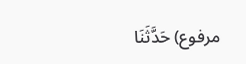مرفوع) حَدَّثَنَا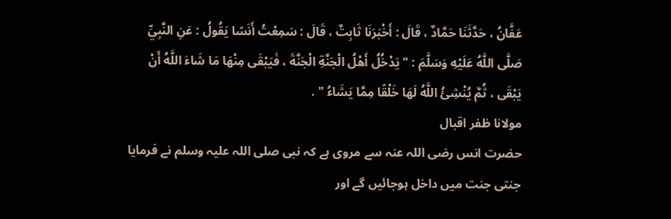عَفَّانُ ، حَدَّثَنَا حَمَّادٌ ، قَالَ : أَخْبَرَنَا ثَابِتٌ ، قَالَ : سَمِعْتُ أَنَسًا يَقُولُ : عَنِ النَّبِيِّ صَلَّى اللَّهُ عَلَيْهِ وَسَلَّمَ : " يَدْخُلُ أَهْلُ الْجَنَّةِ الْجَنَّةَ ، فَيَبْقَى مِنْهَا مَا شَاءَ اللَّهُ أَنْ يَبْقَى ، ثُمَّ يُنْشِئُ اللَّهُ لَهَا خَلْقًا مِمَّا يَشَاءُ " .
مولانا ظفر اقبال
حضرت انس رضی اللہ عنہ سے مروی ہے کہ نبی صلی اللہ علیہ وسلم نے فرمایا جنتی جنت میں داخل ہوجائیں گے اور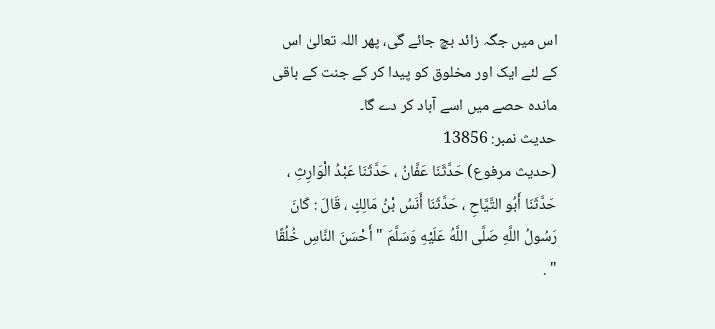اس میں جگہ زائد بچ جائے گی، پھر اللہ تعالیٰ اس کے لئے ایک اور مخلوق کو پیدا کر کے جنت کے باقی ماندہ حصے میں اسے آباد کر دے گا۔
حدیث نمبر: 13856
(حديث مرفوع) حَدَّثَنَا عَفَّانُ ، حَدَّثَنَا عَبْدُ الْوَارِثِ ، حَدَّثَنَا أَبُو التَّيَّاحِ ، حَدَّثَنَا أَنَسُ بْنُ مَالِكٍ ، قَالَ : كَانَ رَسُولُ اللَّهِ صَلَّى اللَّهُ عَلَيْهِ وَسَلَّمَ " أَحْسَنَ النَّاسِ خُلُقًا " .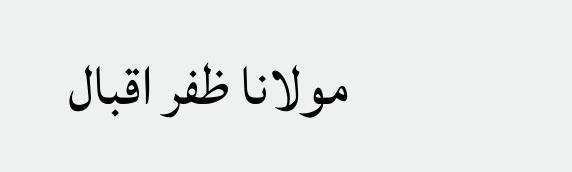مولانا ظفر اقبال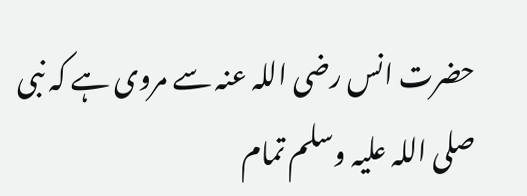حضرت انس رضی اللہ عنہ سے مروی ہے کہ نبی صلی اللہ علیہ وسلم تمام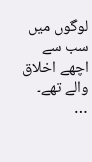لوگوں میں سب سے اچھے اخلاق والے تھے۔
…